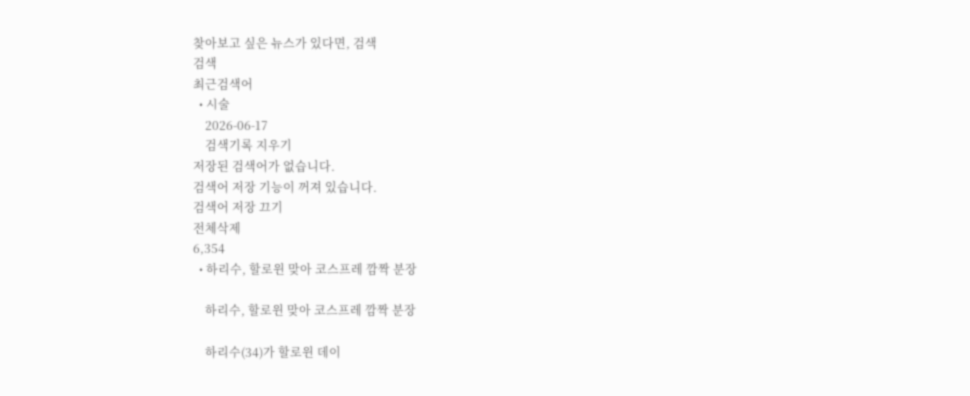찾아보고 싶은 뉴스가 있다면, 검색
검색
최근검색어
  • 시술
    2026-06-17
    검색기록 지우기
저장된 검색어가 없습니다.
검색어 저장 기능이 꺼져 있습니다.
검색어 저장 끄기
전체삭제
6,354
  • 하리수, 할로윈 맞아 코스프레 깜짝 분장

    하리수, 할로윈 맞아 코스프레 깜짝 분장

    하리수(34)가 할로윈 데이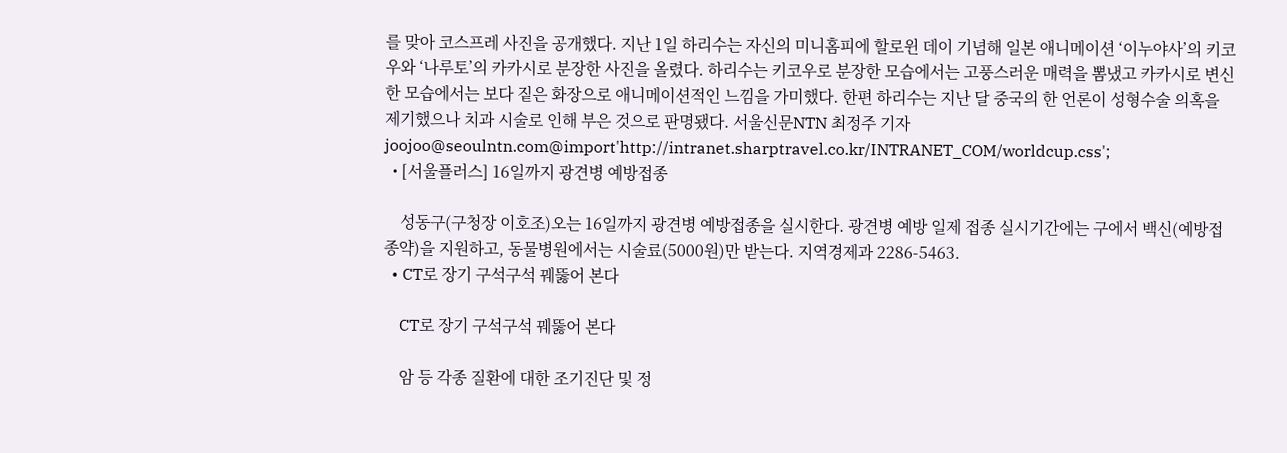를 맞아 코스프레 사진을 공개했다. 지난 1일 하리수는 자신의 미니홈피에 할로윈 데이 기념해 일본 애니메이션 ‘이누야사’의 키코우와 ‘나루토’의 카카시로 분장한 사진을 올렸다. 하리수는 키코우로 분장한 모습에서는 고풍스러운 매력을 뽐냈고 카카시로 변신한 모습에서는 보다 짙은 화장으로 애니메이션적인 느낌을 가미했다. 한편 하리수는 지난 달 중국의 한 언론이 성형수술 의혹을 제기했으나 치과 시술로 인해 부은 것으로 판명됐다. 서울신문NTN 최정주 기자 joojoo@seoulntn.com@import'http://intranet.sharptravel.co.kr/INTRANET_COM/worldcup.css';
  • [서울플러스] 16일까지 광견병 예방접종

    성동구(구청장 이호조)오는 16일까지 광견병 예방접종을 실시한다. 광견병 예방 일제 접종 실시기간에는 구에서 백신(예방접종약)을 지원하고, 동물병원에서는 시술료(5000원)만 받는다. 지역경제과 2286-5463.
  • CT로 장기 구석구석 꿰뚫어 본다

    CT로 장기 구석구석 꿰뚫어 본다

    암 등 각종 질환에 대한 조기진단 및 정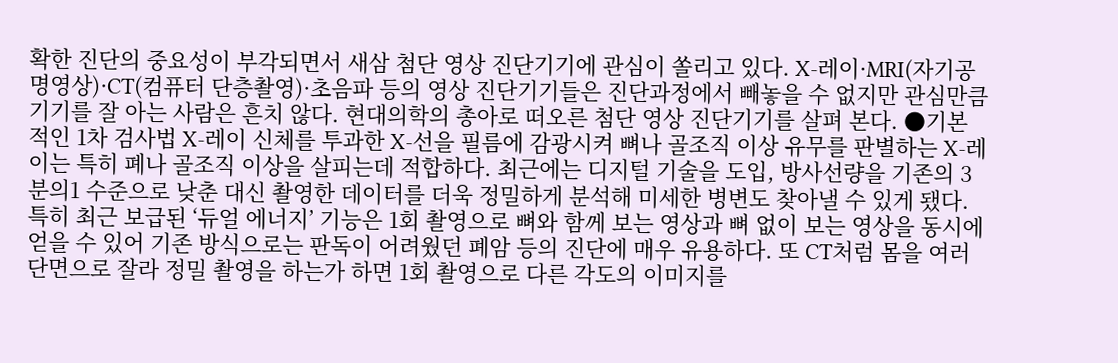확한 진단의 중요성이 부각되면서 새삼 첨단 영상 진단기기에 관심이 쏠리고 있다. X-레이·MRI(자기공명영상)·CT(컴퓨터 단층촬영)·초음파 등의 영상 진단기기들은 진단과정에서 빼놓을 수 없지만 관심만큼 기기를 잘 아는 사람은 흔치 않다. 현대의학의 총아로 떠오른 첨단 영상 진단기기를 살펴 본다. ●기본적인 1차 검사법 X-레이 신체를 투과한 X-선을 필름에 감광시켜 뼈나 골조직 이상 유무를 판별하는 X-레이는 특히 폐나 골조직 이상을 살피는데 적합하다. 최근에는 디지털 기술을 도입, 방사선량을 기존의 3분의1 수준으로 낮춘 대신 촬영한 데이터를 더욱 정밀하게 분석해 미세한 병변도 찾아낼 수 있게 됐다. 특히 최근 보급된 ‘듀얼 에너지’ 기능은 1회 촬영으로 뼈와 함께 보는 영상과 뼈 없이 보는 영상을 동시에 얻을 수 있어 기존 방식으로는 판독이 어려웠던 폐암 등의 진단에 매우 유용하다. 또 CT처럼 몸을 여러 단면으로 잘라 정밀 촬영을 하는가 하면 1회 촬영으로 다른 각도의 이미지를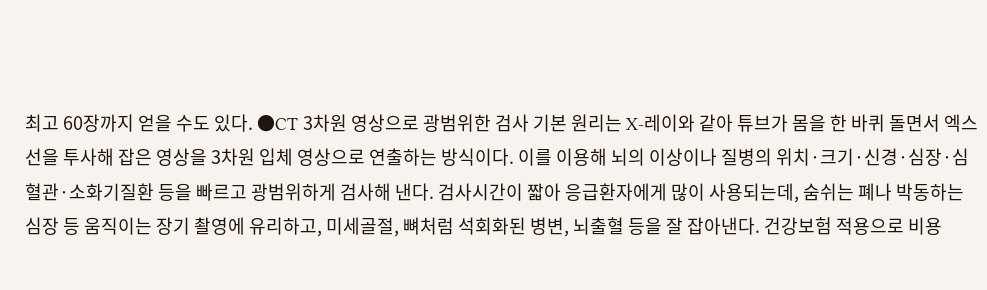최고 60장까지 얻을 수도 있다. ●CT 3차원 영상으로 광범위한 검사 기본 원리는 X-레이와 같아 튜브가 몸을 한 바퀴 돌면서 엑스선을 투사해 잡은 영상을 3차원 입체 영상으로 연출하는 방식이다. 이를 이용해 뇌의 이상이나 질병의 위치·크기·신경·심장·심혈관·소화기질환 등을 빠르고 광범위하게 검사해 낸다. 검사시간이 짧아 응급환자에게 많이 사용되는데, 숨쉬는 폐나 박동하는 심장 등 움직이는 장기 촬영에 유리하고, 미세골절, 뼈처럼 석회화된 병변, 뇌출혈 등을 잘 잡아낸다. 건강보험 적용으로 비용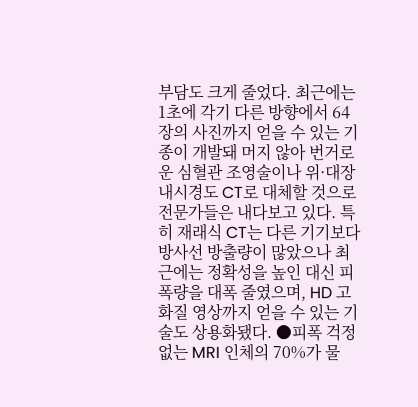부담도 크게 줄었다. 최근에는 1초에 각기 다른 방향에서 64장의 사진까지 얻을 수 있는 기종이 개발돼 머지 않아 번거로운 심혈관 조영술이나 위·대장 내시경도 CT로 대체할 것으로 전문가들은 내다보고 있다. 특히 재래식 CT는 다른 기기보다 방사선 방출량이 많았으나 최근에는 정확성을 높인 대신 피폭량을 대폭 줄였으며, HD 고화질 영상까지 얻을 수 있는 기술도 상용화됐다. ●피폭 걱정 없는 MRI 인체의 70%가 물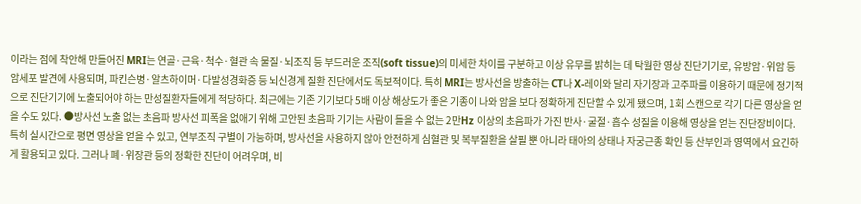이라는 점에 착안해 만들어진 MRI는 연골·근육·척수·혈관 속 물질·뇌조직 등 부드러운 조직(soft tissue)의 미세한 차이를 구분하고 이상 유무를 밝히는 데 탁월한 영상 진단기기로, 유방암·위암 등 암세포 발견에 사용되며, 파킨슨병·알츠하이머·다발성경화증 등 뇌신경계 질환 진단에서도 독보적이다. 특히 MRI는 방사선을 방출하는 CT나 X-레이와 달리 자기장과 고주파를 이용하기 때문에 정기적으로 진단기기에 노출되어야 하는 만성질환자들에게 적당하다. 최근에는 기존 기기보다 5배 이상 해상도가 좋은 기종이 나와 암을 보다 정확하게 진단할 수 있게 됐으며, 1회 스캔으로 각기 다른 영상을 얻을 수도 있다. ●방사선 노출 없는 초음파 방사선 피폭을 없애기 위해 고안된 초음파 기기는 사람이 들을 수 없는 2만Hz 이상의 초음파가 가진 반사·굴절·흡수 성질을 이용해 영상을 얻는 진단장비이다. 특히 실시간으로 평면 영상을 얻을 수 있고, 연부조직 구별이 가능하며, 방사선을 사용하지 않아 안전하게 심혈관 및 복부질환을 살필 뿐 아니라 태아의 상태나 자궁근종 확인 등 산부인과 영역에서 요긴하게 활용되고 있다. 그러나 폐·위장관 등의 정확한 진단이 어려우며, 비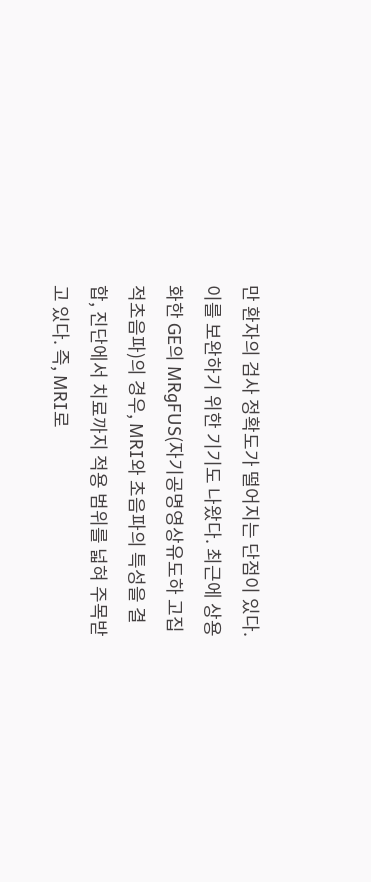만 환자의 검사 정확도가 떨어지는 단점이 있다. 이를 보완하기 위한 기기도 나왔다. 최근에 상용화한 GE의 MRgFUS(자기공명영상유도하 고집적초음파)의 경우, MRI와 초음파의 특성을 결합, 진단에서 치료까지 적용 범위를 넓혀 주목받고 있다. 즉, MRI로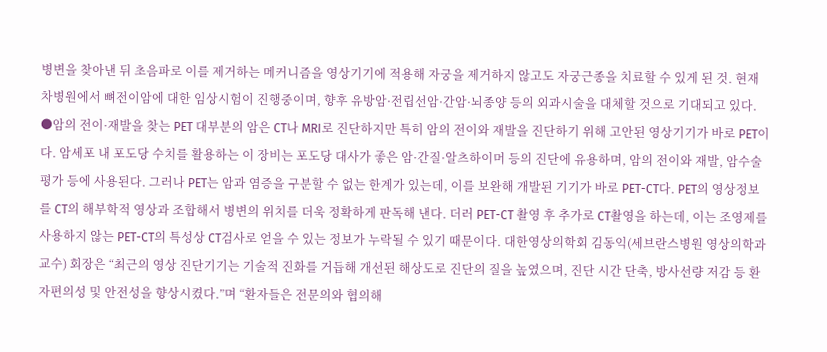병변을 찾아낸 뒤 초음파로 이를 제거하는 메커니즘을 영상기기에 적용해 자궁을 제거하지 않고도 자궁근종을 치료할 수 있게 된 것. 현재 차병원에서 뼈전이암에 대한 임상시험이 진행중이며, 향후 유방암·전립선암·간암·뇌종양 등의 외과시술을 대체할 것으로 기대되고 있다. ●암의 전이·재발을 찾는 PET 대부분의 암은 CT나 MRI로 진단하지만 특히 암의 전이와 재발을 진단하기 위해 고안된 영상기기가 바로 PET이다. 암세포 내 포도당 수치를 활용하는 이 장비는 포도당 대사가 좋은 암·간질·알츠하이머 등의 진단에 유용하며, 암의 전이와 재발, 암수술 평가 등에 사용된다. 그러나 PET는 암과 염증을 구분할 수 없는 한계가 있는데, 이를 보완해 개발된 기기가 바로 PET-CT다. PET의 영상정보를 CT의 해부학적 영상과 조합해서 병변의 위치를 더욱 정확하게 판독해 낸다. 더러 PET-CT 촬영 후 추가로 CT촬영을 하는데, 이는 조영제를 사용하지 않는 PET-CT의 특성상 CT검사로 얻을 수 있는 정보가 누락될 수 있기 때문이다. 대한영상의학회 김동익(세브란스병원 영상의학과 교수) 회장은 “최근의 영상 진단기기는 기술적 진화를 거듭해 개선된 해상도로 진단의 질을 높였으며, 진단 시간 단축, 방사선량 저감 등 환자편의성 및 안전성을 향상시켰다.”며 “환자들은 전문의와 협의해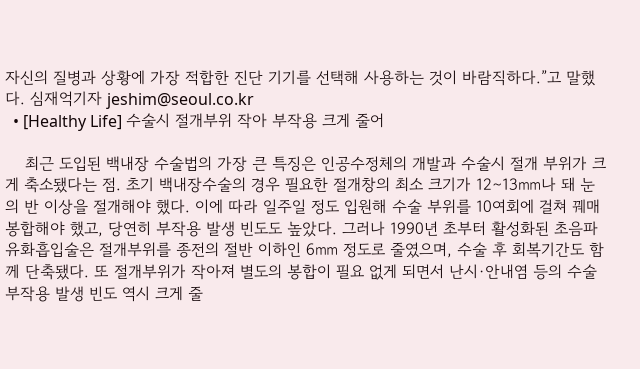자신의 질병과 상황에 가장 적합한 진단 기기를 선택해 사용하는 것이 바람직하다.”고 말했다. 심재억기자 jeshim@seoul.co.kr
  • [Healthy Life] 수술시 절개부위 작아 부작용 크게 줄어

    최근 도입된 백내장 수술법의 가장 큰 특징은 인공수정체의 개발과 수술시 절개 부위가 크게 축소됐다는 점. 초기 백내장수술의 경우 필요한 절개창의 최소 크기가 12∼13㎜나 돼 눈의 반 이상을 절개해야 했다. 이에 따라 일주일 정도 입원해 수술 부위를 10여회에 걸쳐 꿰매 봉합해야 했고, 당연히 부작용 발생 빈도도 높았다. 그러나 1990년 초부터 활성화된 초음파 유화흡입술은 절개부위를 종전의 절반 이하인 6㎜ 정도로 줄였으며, 수술 후 회복기간도 함께 단축됐다. 또 절개부위가 작아져 별도의 봉합이 필요 없게 되면서 난시·안내염 등의 수술 부작용 발생 빈도 역시 크게 줄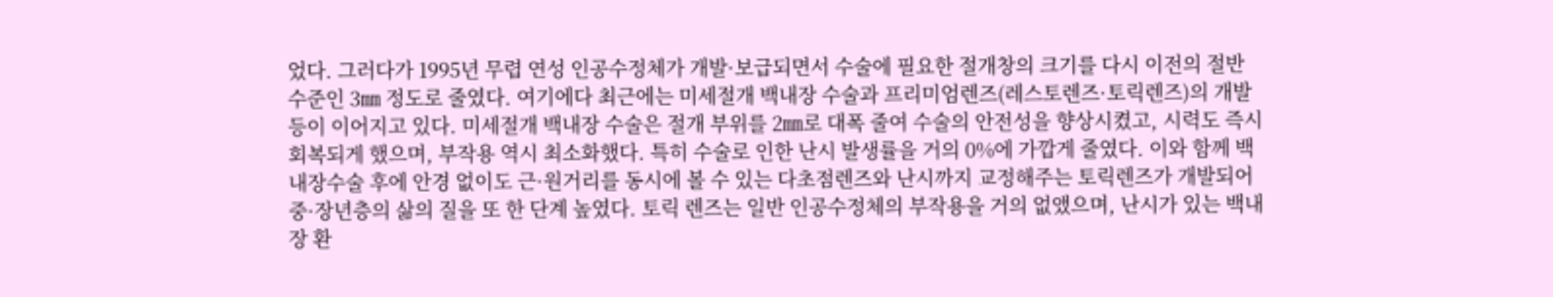었다. 그러다가 1995년 무렵 연성 인공수정체가 개발·보급되면서 수술에 필요한 절개창의 크기를 다시 이전의 절반 수준인 3㎜ 정도로 줄였다. 여기에다 최근에는 미세절개 백내장 수술과 프리미엄렌즈(레스토렌즈·토릭렌즈)의 개발 등이 이어지고 있다. 미세절개 백내장 수술은 절개 부위를 2㎜로 대폭 줄여 수술의 안전성을 향상시켰고, 시력도 즉시 회복되게 했으며, 부작용 역시 최소화했다. 특히 수술로 인한 난시 발생률을 거의 0%에 가깝게 줄였다. 이와 함께 백내장수술 후에 안경 없이도 근·원거리를 동시에 볼 수 있는 다초점렌즈와 난시까지 교정해주는 토릭렌즈가 개발되어 중·장년층의 삶의 질을 또 한 단계 높였다. 토릭 렌즈는 일반 인공수정체의 부작용을 거의 없앴으며, 난시가 있는 백내장 환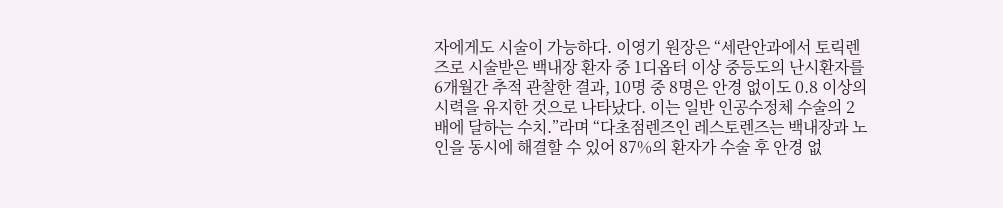자에게도 시술이 가능하다. 이영기 원장은 “세란안과에서 토릭렌즈로 시술받은 백내장 환자 중 1디옵터 이상 중등도의 난시환자를 6개월간 추적 관찰한 결과, 10명 중 8명은 안경 없이도 0.8 이상의 시력을 유지한 것으로 나타났다. 이는 일반 인공수정체 수술의 2배에 달하는 수치.”라며 “다초점렌즈인 레스토렌즈는 백내장과 노인을 동시에 해결할 수 있어 87%의 환자가 수술 후 안경 없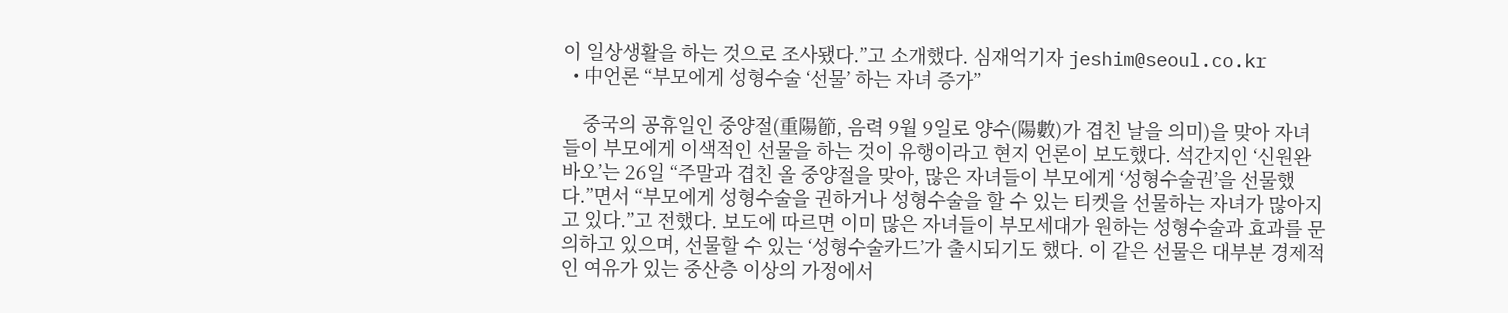이 일상생활을 하는 것으로 조사됐다.”고 소개했다. 심재억기자 jeshim@seoul.co.kr
  • 中언론 “부모에게 성형수술 ‘선물’ 하는 자녀 증가”

    중국의 공휴일인 중양절(重陽節, 음력 9월 9일로 양수(陽數)가 겹친 날을 의미)을 맞아 자녀들이 부모에게 이색적인 선물을 하는 것이 유행이라고 현지 언론이 보도했다. 석간지인 ‘신원완바오’는 26일 “주말과 겹친 올 중양절을 맞아, 많은 자녀들이 부모에게 ‘성형수술권’을 선물했다.”면서 “부모에게 성형수술을 권하거나 성형수술을 할 수 있는 티켓을 선물하는 자녀가 많아지고 있다.”고 전했다. 보도에 따르면 이미 많은 자녀들이 부모세대가 원하는 성형수술과 효과를 문의하고 있으며, 선물할 수 있는 ‘성형수술카드’가 출시되기도 했다. 이 같은 선물은 대부분 경제적인 여유가 있는 중산층 이상의 가정에서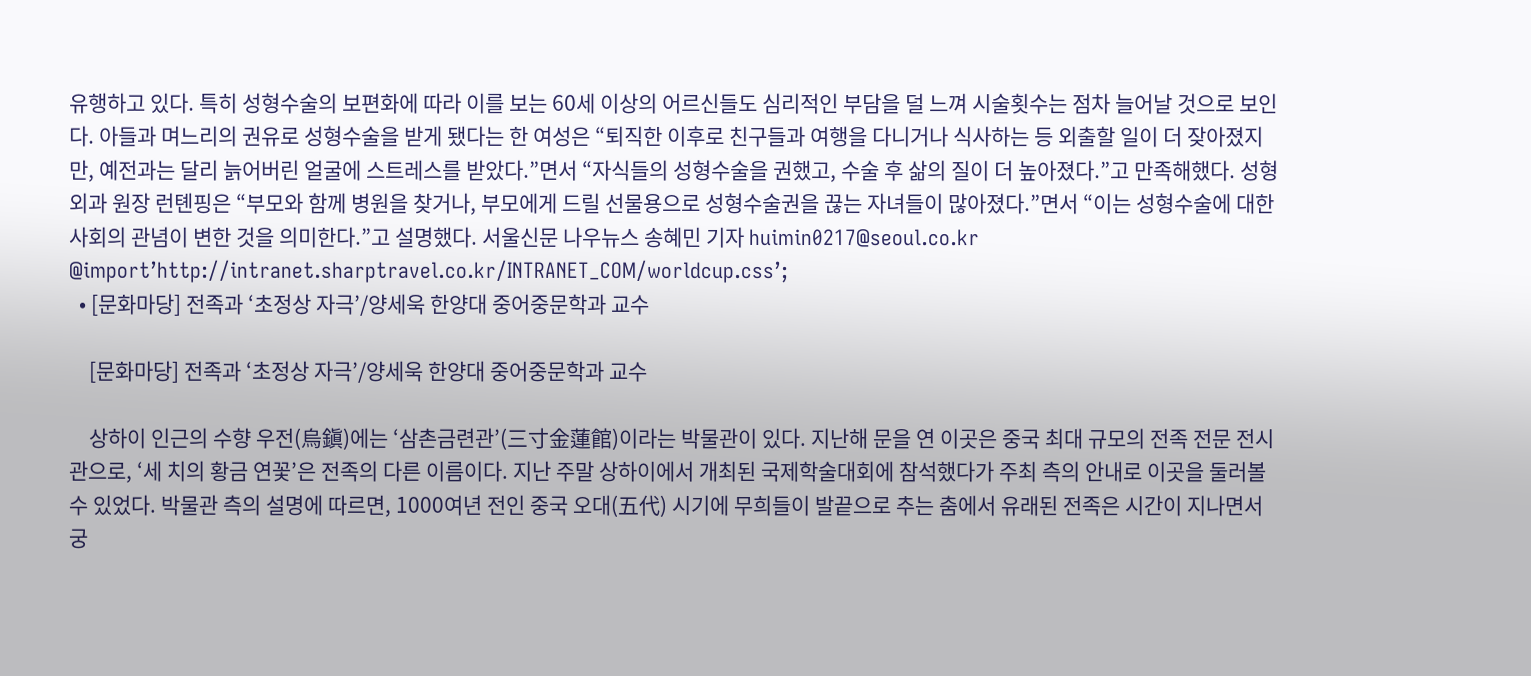유행하고 있다. 특히 성형수술의 보편화에 따라 이를 보는 60세 이상의 어르신들도 심리적인 부담을 덜 느껴 시술횟수는 점차 늘어날 것으로 보인다. 아들과 며느리의 권유로 성형수술을 받게 됐다는 한 여성은 “퇴직한 이후로 친구들과 여행을 다니거나 식사하는 등 외출할 일이 더 잦아졌지만, 예전과는 달리 늙어버린 얼굴에 스트레스를 받았다.”면서 “자식들의 성형수술을 권했고, 수술 후 삶의 질이 더 높아졌다.”고 만족해했다. 성형외과 원장 런톈핑은 “부모와 함께 병원을 찾거나, 부모에게 드릴 선물용으로 성형수술권을 끊는 자녀들이 많아졌다.”면서 “이는 성형수술에 대한 사회의 관념이 변한 것을 의미한다.”고 설명했다. 서울신문 나우뉴스 송혜민 기자 huimin0217@seoul.co.kr     @import’http://intranet.sharptravel.co.kr/INTRANET_COM/worldcup.css’;
  • [문화마당] 전족과 ‘초정상 자극’/양세욱 한양대 중어중문학과 교수

    [문화마당] 전족과 ‘초정상 자극’/양세욱 한양대 중어중문학과 교수

    상하이 인근의 수향 우전(烏鎭)에는 ‘삼촌금련관’(三寸金蓮館)이라는 박물관이 있다. 지난해 문을 연 이곳은 중국 최대 규모의 전족 전문 전시관으로, ‘세 치의 황금 연꽃’은 전족의 다른 이름이다. 지난 주말 상하이에서 개최된 국제학술대회에 참석했다가 주최 측의 안내로 이곳을 둘러볼 수 있었다. 박물관 측의 설명에 따르면, 1000여년 전인 중국 오대(五代) 시기에 무희들이 발끝으로 추는 춤에서 유래된 전족은 시간이 지나면서 궁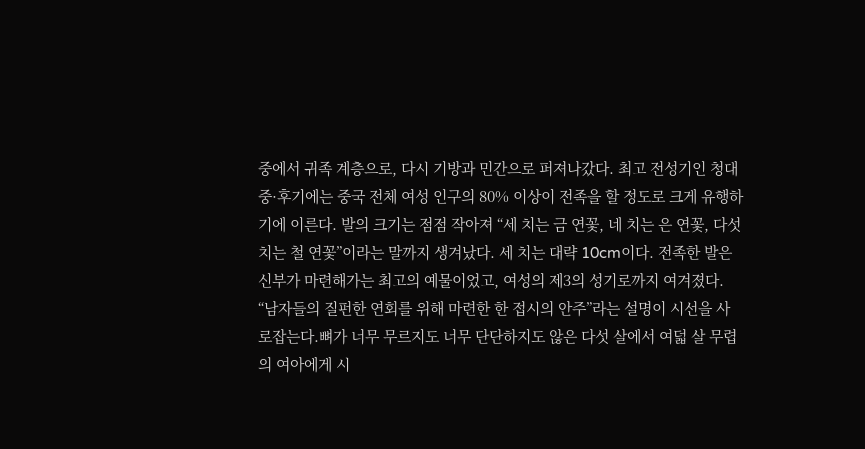중에서 귀족 계층으로, 다시 기방과 민간으로 퍼져나갔다. 최고 전성기인 청대 중·후기에는 중국 전체 여성 인구의 80% 이상이 전족을 할 정도로 크게 유행하기에 이른다. 발의 크기는 점점 작아져 “세 치는 금 연꽃, 네 치는 은 연꽃, 다섯 치는 철 연꽃”이라는 말까지 생겨났다. 세 치는 대략 10cm이다. 전족한 발은 신부가 마련해가는 최고의 예물이었고, 여성의 제3의 성기로까지 여겨졌다. “남자들의 질펀한 연회를 위해 마련한 한 접시의 안주”라는 설명이 시선을 사로잡는다.뼈가 너무 무르지도 너무 단단하지도 않은 다섯 살에서 여덟 살 무렵의 여아에게 시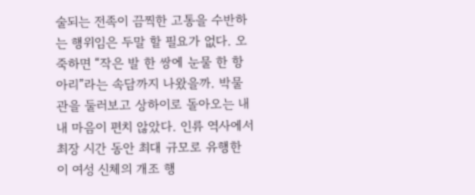술되는 전족이 끔찍한 고통을 수반하는 행위임은 두말 할 필요가 없다. 오죽하면 “작은 발 한 쌍에 눈물 한 항아리”라는 속담까지 나왔을까. 박물관을 둘러보고 상하이로 돌아오는 내내 마음이 편치 않았다. 인류 역사에서 최장 시간 동안 최대 규모로 유행한 이 여성 신체의 개조 행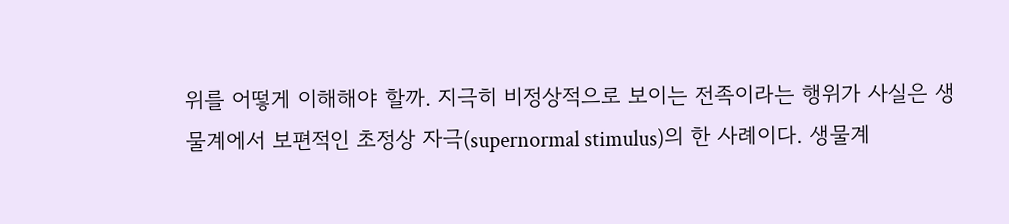위를 어떻게 이해해야 할까. 지극히 비정상적으로 보이는 전족이라는 행위가 사실은 생물계에서 보편적인 초정상 자극(supernormal stimulus)의 한 사례이다. 생물계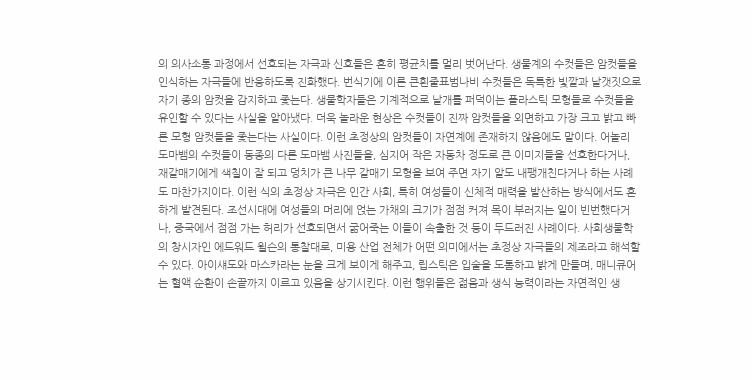의 의사소통 과정에서 선호되는 자극과 신호들은 흔히 평균치를 멀리 벗어난다. 생물계의 수컷들은 암컷들을 인식하는 자극들에 반응하도록 진화했다. 번식기에 이른 큰흰줄표범나비 수컷들은 독특한 빛깔과 날갯짓으로 자기 종의 암컷을 감지하고 좇는다. 생물학자들은 기계적으로 날개를 퍼덕이는 플라스틱 모형들로 수컷들을 유인할 수 있다는 사실을 알아냈다. 더욱 놀라운 현상은 수컷들이 진짜 암컷들을 외면하고 가장 크고 밝고 빠른 모형 암컷들을 좇는다는 사실이다. 이런 초정상의 암컷들이 자연계에 존재하지 않음에도 말이다. 어놀리 도마뱀의 수컷들이 동종의 다른 도마뱀 사진들을, 심지어 작은 자동차 정도로 큰 이미지들을 선호한다거나, 재갈매기에게 색칠이 잘 되고 덩치가 큰 나무 갈매기 모형을 보여 주면 자기 알도 내팽개친다거나 하는 사례도 마찬가지이다. 이런 식의 초정상 자극은 인간 사회, 특히 여성들이 신체적 매력을 발산하는 방식에서도 흔하게 발견된다. 조선시대에 여성들의 머리에 얹는 가채의 크기가 점점 커져 목이 부러지는 일이 빈번했다거나, 중국에서 점점 가는 허리가 선호되면서 굶어죽는 이들이 속출한 것 등이 두드러진 사례이다. 사회생물학의 창시자인 에드워드 윌슨의 통찰대로, 미용 산업 전체가 어떤 의미에서는 초정상 자극들의 제조라고 해석할 수 있다. 아이섀도와 마스카라는 눈을 크게 보이게 해주고, 립스틱은 입술을 도톰하고 밝게 만들며, 매니큐어는 혈액 순환이 손끝까지 이르고 있음을 상기시킨다. 이런 행위들은 젊음과 생식 능력이라는 자연적인 생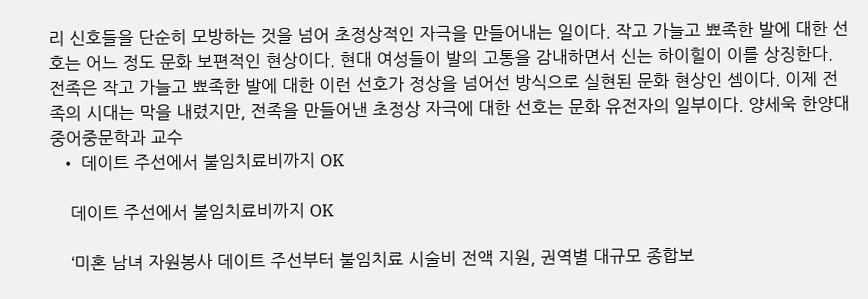리 신호들을 단순히 모방하는 것을 넘어 초정상적인 자극을 만들어내는 일이다. 작고 가늘고 뾰족한 발에 대한 선호는 어느 정도 문화 보편적인 현상이다. 현대 여성들이 발의 고통을 감내하면서 신는 하이힐이 이를 상징한다. 전족은 작고 가늘고 뾰족한 발에 대한 이런 선호가 정상을 넘어선 방식으로 실현된 문화 현상인 셈이다. 이제 전족의 시대는 막을 내렸지만, 전족을 만들어낸 초정상 자극에 대한 선호는 문화 유전자의 일부이다. 양세욱 한양대 중어중문학과 교수
  • 데이트 주선에서 불임치료비까지 OK

    데이트 주선에서 불임치료비까지 OK

    ‘미혼 남녀 자원봉사 데이트 주선부터 불임치료 시술비 전액 지원, 권역별 대규모 종합보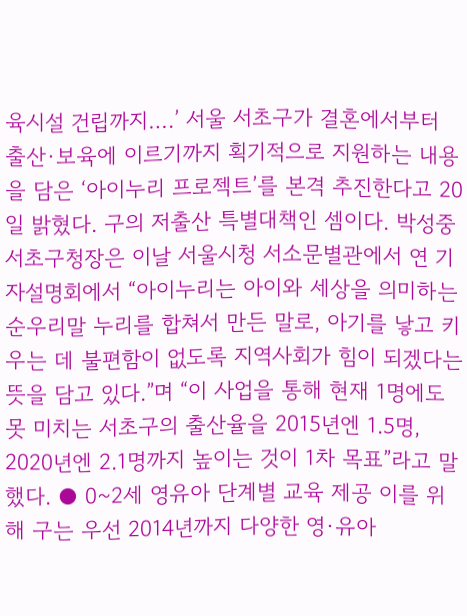육시설 건립까지….’ 서울 서초구가 결혼에서부터 출산·보육에 이르기까지 획기적으로 지원하는 내용을 담은 ‘아이누리 프로젝트’를 본격 추진한다고 20일 밝혔다. 구의 저출산 특별대책인 셈이다. 박성중 서초구청장은 이날 서울시청 서소문별관에서 연 기자설명회에서 “아이누리는 아이와 세상을 의미하는 순우리말 누리를 합쳐서 만든 말로, 아기를 낳고 키우는 데 불편함이 없도록 지역사회가 힘이 되겠다는 뜻을 담고 있다.”며 “이 사업을 통해 현재 1명에도 못 미치는 서초구의 출산율을 2015년엔 1.5명, 2020년엔 2.1명까지 높이는 것이 1차 목표”라고 말했다. ● 0~2세 영유아 단계별 교육 제공 이를 위해 구는 우선 2014년까지 다양한 영·유아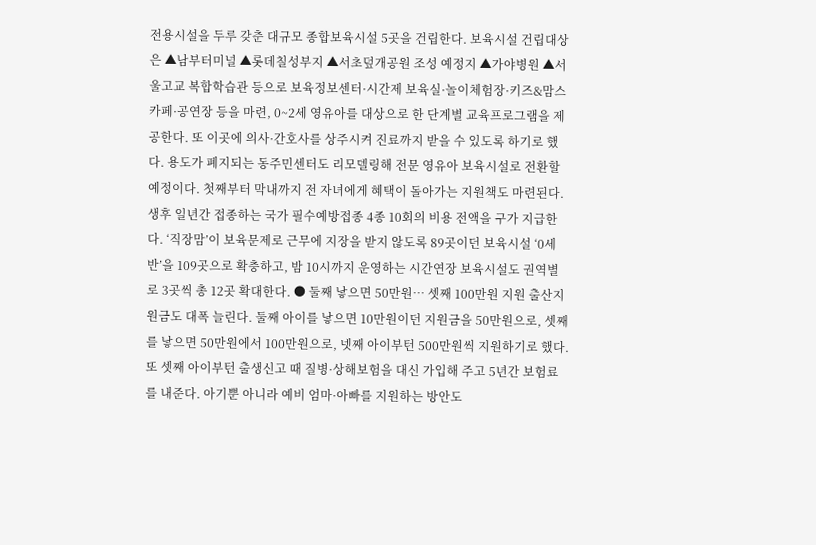전용시설을 두루 갖춘 대규모 종합보육시설 5곳을 건립한다. 보육시설 건립대상은 ▲남부터미널 ▲롯데칠성부지 ▲서초덮개공원 조성 예정지 ▲가야병원 ▲서울고교 복합학습관 등으로 보육정보센터·시간제 보육실·놀이체험장·키즈&맘스카페·공연장 등을 마련, 0~2세 영유아를 대상으로 한 단계별 교육프로그램을 제공한다. 또 이곳에 의사·간호사를 상주시켜 진료까지 받을 수 있도록 하기로 했다. 용도가 폐지되는 동주민센터도 리모델링해 전문 영유아 보육시설로 전환할 예정이다. 첫째부터 막내까지 전 자녀에게 혜택이 돌아가는 지원책도 마련된다. 생후 일년간 접종하는 국가 필수예방접종 4종 10회의 비용 전액을 구가 지급한다. ‘직장맘’이 보육문제로 근무에 지장을 받지 않도록 89곳이던 보육시설 ‘0세반’을 109곳으로 확충하고, 밤 10시까지 운영하는 시간연장 보육시설도 권역별로 3곳씩 총 12곳 확대한다. ● 둘째 낳으면 50만원… 셋째 100만원 지원 출산지원금도 대폭 늘린다. 둘째 아이를 낳으면 10만원이던 지원금을 50만원으로, 셋째를 낳으면 50만원에서 100만원으로, 넷째 아이부턴 500만원씩 지원하기로 했다. 또 셋째 아이부턴 출생신고 때 질병·상해보험을 대신 가입해 주고 5년간 보험료를 내준다. 아기뿐 아니라 예비 엄마·아빠를 지원하는 방안도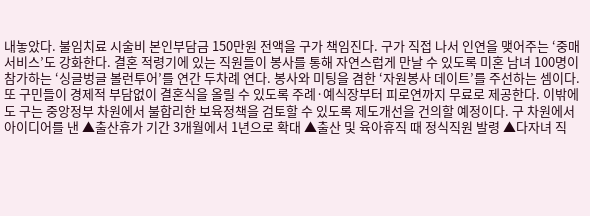내놓았다. 불임치료 시술비 본인부담금 150만원 전액을 구가 책임진다. 구가 직접 나서 인연을 맺어주는 ‘중매서비스’도 강화한다. 결혼 적령기에 있는 직원들이 봉사를 통해 자연스럽게 만날 수 있도록 미혼 남녀 100명이 참가하는 ‘싱글벙글 볼런투어’를 연간 두차례 연다. 봉사와 미팅을 겸한 ‘자원봉사 데이트’를 주선하는 셈이다. 또 구민들이 경제적 부담없이 결혼식을 올릴 수 있도록 주례·예식장부터 피로연까지 무료로 제공한다. 이밖에도 구는 중앙정부 차원에서 불합리한 보육정책을 검토할 수 있도록 제도개선을 건의할 예정이다. 구 차원에서 아이디어를 낸 ▲출산휴가 기간 3개월에서 1년으로 확대 ▲출산 및 육아휴직 때 정식직원 발령 ▲다자녀 직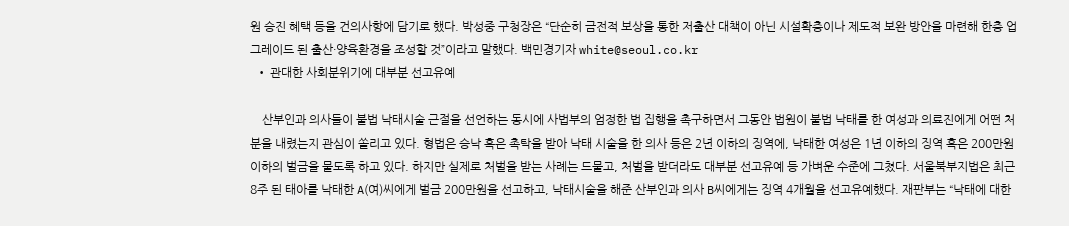원 승진 혜택 등을 건의사항에 담기로 했다. 박성중 구청장은 “단순히 금전적 보상을 통한 저출산 대책이 아닌 시설확충이나 제도적 보완 방안을 마련해 한층 업그레이드 된 출산·양육환경을 조성할 것”이라고 말했다. 백민경기자 white@seoul.co.kr
  • 관대한 사회분위기에 대부분 선고유예

    산부인과 의사들이 불법 낙태시술 근절을 선언하는 동시에 사법부의 엄정한 법 집행을 촉구하면서 그동안 법원이 불법 낙태를 한 여성과 의료진에게 어떤 처분을 내렸는지 관심이 쏠리고 있다. 형법은 승낙 혹은 촉탁을 받아 낙태 시술을 한 의사 등은 2년 이하의 징역에, 낙태한 여성은 1년 이하의 징역 혹은 200만원 이하의 벌금을 물도록 하고 있다. 하지만 실제로 처벌을 받는 사례는 드물고, 처벌을 받더라도 대부분 선고유예 등 가벼운 수준에 그쳤다. 서울북부지법은 최근 8주 된 태아를 낙태한 A(여)씨에게 벌금 200만원을 선고하고, 낙태시술을 해준 산부인과 의사 B씨에게는 징역 4개월을 선고유예했다. 재판부는 “낙태에 대한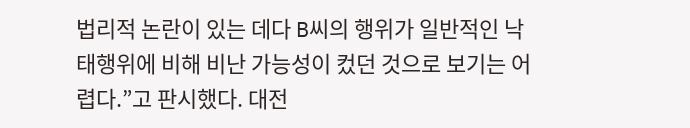법리적 논란이 있는 데다 B씨의 행위가 일반적인 낙태행위에 비해 비난 가능성이 컸던 것으로 보기는 어렵다.”고 판시했다. 대전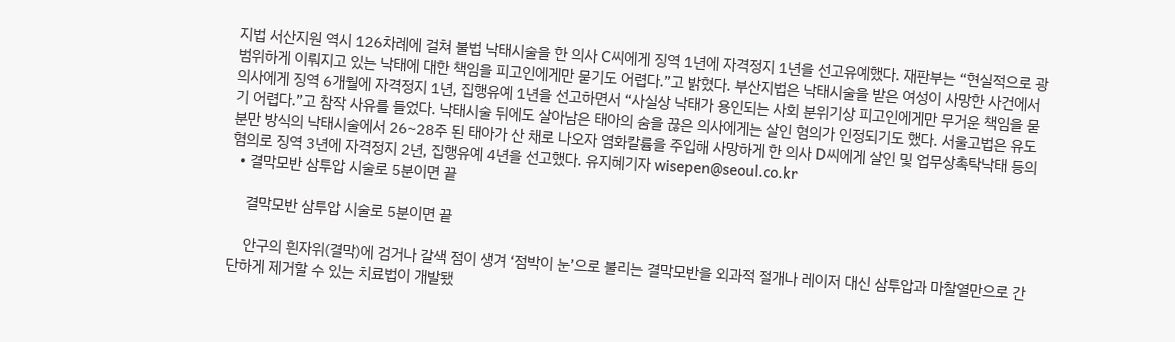지법 서산지원 역시 126차례에 걸쳐 불법 낙태시술을 한 의사 C씨에게 징역 1년에 자격정지 1년을 선고유예했다. 재판부는 “현실적으로 광범위하게 이뤄지고 있는 낙태에 대한 책임을 피고인에게만 묻기도 어렵다.”고 밝혔다. 부산지법은 낙태시술을 받은 여성이 사망한 사건에서 의사에게 징역 6개월에 자격정지 1년, 집행유예 1년을 선고하면서 “사실상 낙태가 용인되는 사회 분위기상 피고인에게만 무거운 책임을 묻기 어렵다.”고 참작 사유를 들었다. 낙태시술 뒤에도 살아남은 태아의 숨을 끊은 의사에게는 살인 혐의가 인정되기도 했다. 서울고법은 유도분만 방식의 낙태시술에서 26~28주 된 태아가 산 채로 나오자 염화칼륨을 주입해 사망하게 한 의사 D씨에게 살인 및 업무상촉탁낙태 등의 혐의로 징역 3년에 자격정지 2년, 집행유예 4년을 선고했다. 유지혜기자 wisepen@seoul.co.kr
  • 결막모반 삼투압 시술로 5분이면 끝

    결막모반 삼투압 시술로 5분이면 끝

    안구의 흰자위(결막)에 검거나 갈색 점이 생겨 ‘점박이 눈’으로 불리는 결막모반을 외과적 절개나 레이저 대신 삼투압과 마찰열만으로 간단하게 제거할 수 있는 치료법이 개발됐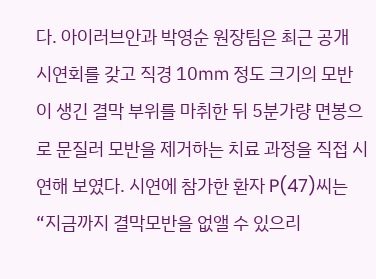다. 아이러브안과 박영순 원장팀은 최근 공개 시연회를 갖고 직경 10㎜ 정도 크기의 모반이 생긴 결막 부위를 마취한 뒤 5분가량 면봉으로 문질러 모반을 제거하는 치료 과정을 직접 시연해 보였다. 시연에 참가한 환자 P(47)씨는 “지금까지 결막모반을 없앨 수 있으리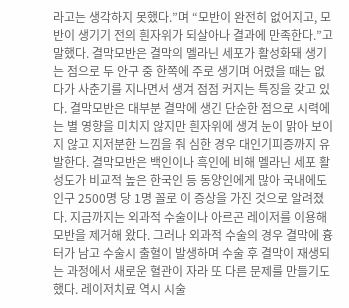라고는 생각하지 못했다.”며 “모반이 완전히 없어지고, 모반이 생기기 전의 흰자위가 되살아나 결과에 만족한다.”고 말했다. 결막모반은 결막의 멜라닌 세포가 활성화돼 생기는 점으로 두 안구 중 한쪽에 주로 생기며 어렸을 때는 없다가 사춘기를 지나면서 생겨 점점 커지는 특징을 갖고 있다. 결막모반은 대부분 결막에 생긴 단순한 점으로 시력에는 별 영향을 미치지 않지만 흰자위에 생겨 눈이 맑아 보이지 않고 지저분한 느낌을 줘 심한 경우 대인기피증까지 유발한다. 결막모반은 백인이나 흑인에 비해 멜라닌 세포 활성도가 비교적 높은 한국인 등 동양인에게 많아 국내에도 인구 2500명 당 1명 꼴로 이 증상을 가진 것으로 알려졌다. 지금까지는 외과적 수술이나 아르곤 레이저를 이용해 모반을 제거해 왔다. 그러나 외과적 수술의 경우 결막에 흉터가 남고 수술시 출혈이 발생하며 수술 후 결막이 재생되는 과정에서 새로운 혈관이 자라 또 다른 문제를 만들기도 했다. 레이저치료 역시 시술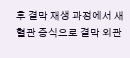후 결막 재생 과정에서 새 혈관 증식으로 결막 외관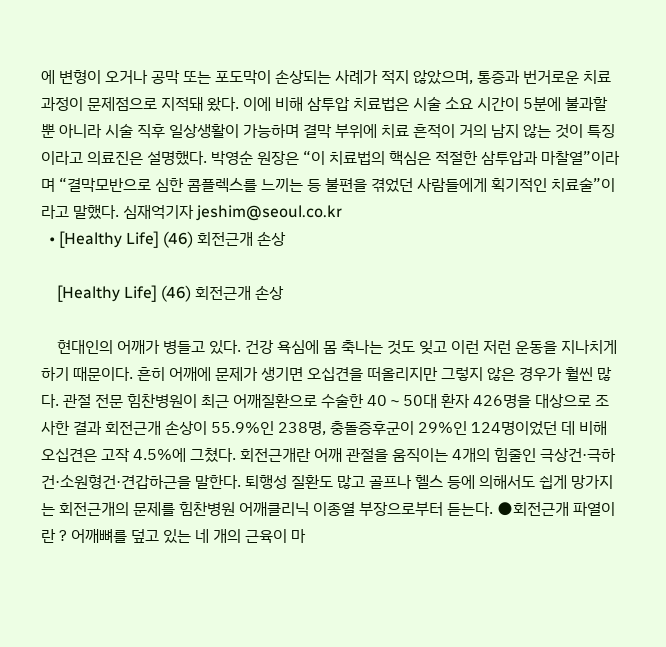에 변형이 오거나 공막 또는 포도막이 손상되는 사례가 적지 않았으며, 통증과 번거로운 치료 과정이 문제점으로 지적돼 왔다. 이에 비해 삼투압 치료법은 시술 소요 시간이 5분에 불과할 뿐 아니라 시술 직후 일상생활이 가능하며 결막 부위에 치료 흔적이 거의 남지 않는 것이 특징이라고 의료진은 설명했다. 박영순 원장은 “이 치료법의 핵심은 적절한 삼투압과 마찰열”이라며 “결막모반으로 심한 콤플렉스를 느끼는 등 불편을 겪었던 사람들에게 획기적인 치료술”이라고 말했다. 심재억기자 jeshim@seoul.co.kr
  • [Healthy Life] (46) 회전근개 손상

    [Healthy Life] (46) 회전근개 손상

    현대인의 어깨가 병들고 있다. 건강 욕심에 몸 축나는 것도 잊고 이런 저런 운동을 지나치게 하기 때문이다. 흔히 어깨에 문제가 생기면 오십견을 떠올리지만 그렇지 않은 경우가 훨씬 많다. 관절 전문 힘찬병원이 최근 어깨질환으로 수술한 40∼50대 환자 426명을 대상으로 조사한 결과 회전근개 손상이 55.9%인 238명, 충돌증후군이 29%인 124명이었던 데 비해 오십견은 고작 4.5%에 그쳤다. 회전근개란 어깨 관절을 움직이는 4개의 힘줄인 극상건·극하건·소원형건·견갑하근을 말한다. 퇴행성 질환도 많고 골프나 헬스 등에 의해서도 쉽게 망가지는 회전근개의 문제를 힘찬병원 어깨클리닉 이종열 부장으로부터 듣는다. ●회전근개 파열이란 ? 어깨뼈를 덮고 있는 네 개의 근육이 마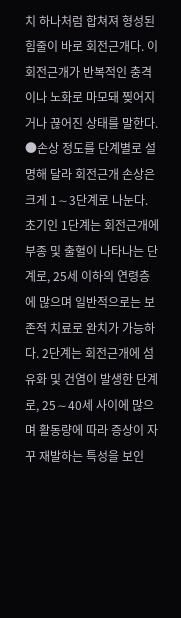치 하나처럼 합쳐져 형성된 힘줄이 바로 회전근개다. 이 회전근개가 반복적인 충격이나 노화로 마모돼 찢어지거나 끊어진 상태를 말한다. ●손상 정도를 단계별로 설명해 달라 회전근개 손상은 크게 1∼3단계로 나눈다. 초기인 1단계는 회전근개에 부종 및 출혈이 나타나는 단계로, 25세 이하의 연령층에 많으며 일반적으로는 보존적 치료로 완치가 가능하다. 2단계는 회전근개에 섬유화 및 건염이 발생한 단계로, 25∼40세 사이에 많으며 활동량에 따라 증상이 자꾸 재발하는 특성을 보인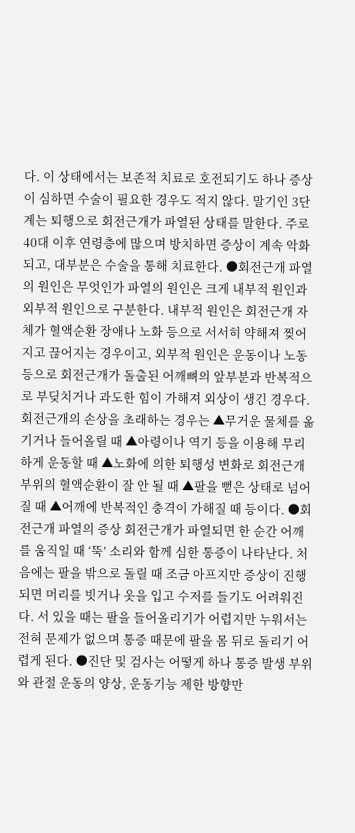다. 이 상태에서는 보존적 치료로 호전되기도 하나 증상이 심하면 수술이 필요한 경우도 적지 않다. 말기인 3단계는 퇴행으로 회전근개가 파열된 상태를 말한다. 주로 40대 이후 연령층에 많으며 방치하면 증상이 계속 악화되고, 대부분은 수술을 통해 치료한다. ●회전근개 파열의 원인은 무엇인가 파열의 원인은 크게 내부적 원인과 외부적 원인으로 구분한다. 내부적 원인은 회전근개 자체가 혈액순환 장애나 노화 등으로 서서히 약해져 찢어지고 끊어지는 경우이고, 외부적 원인은 운동이나 노동 등으로 회전근개가 돌출된 어깨뼈의 앞부분과 반복적으로 부딪치거나 과도한 힘이 가해져 외상이 생긴 경우다. 회전근개의 손상을 초래하는 경우는 ▲무거운 물체를 옮기거나 들어올릴 때 ▲아령이나 역기 등을 이용해 무리하게 운동할 때 ▲노화에 의한 퇴행성 변화로 회전근개 부위의 혈액순환이 잘 안 될 때 ▲팔을 뻗은 상태로 넘어질 때 ▲어깨에 반복적인 충격이 가해질 때 등이다. ●회전근개 파열의 증상 회전근개가 파열되면 한 순간 어깨를 움직일 때 ‘뚝’ 소리와 함께 심한 통증이 나타난다. 처음에는 팔을 밖으로 돌릴 때 조금 아프지만 증상이 진행되면 머리를 빗거나 옷을 입고 수저를 들기도 어려워진다. 서 있을 때는 팔을 들어올리기가 어렵지만 누워서는 전혀 문제가 없으며 통증 때문에 팔을 몸 뒤로 돌리기 어렵게 된다. ●진단 및 검사는 어떻게 하나 통증 발생 부위와 관절 운동의 양상, 운동기능 제한 방향만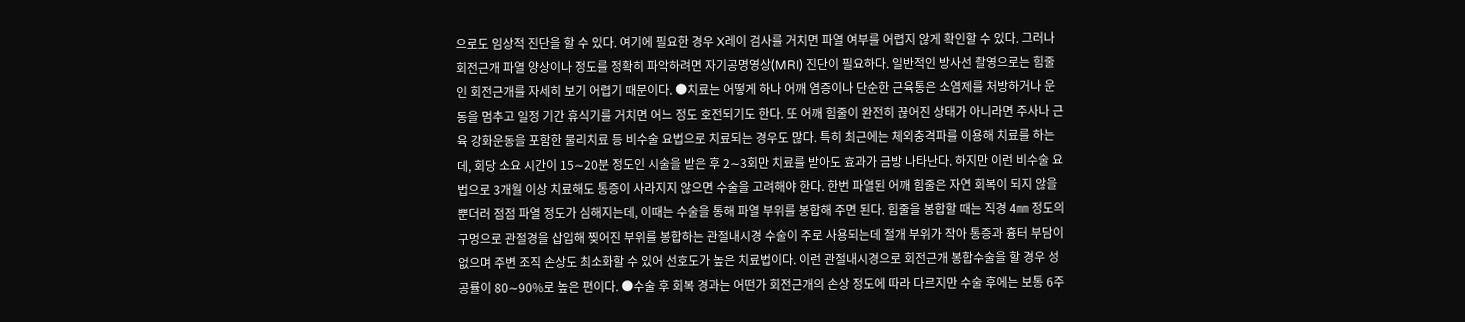으로도 임상적 진단을 할 수 있다. 여기에 필요한 경우 X레이 검사를 거치면 파열 여부를 어렵지 않게 확인할 수 있다. 그러나 회전근개 파열 양상이나 정도를 정확히 파악하려면 자기공명영상(MRI) 진단이 필요하다. 일반적인 방사선 촬영으로는 힘줄인 회전근개를 자세히 보기 어렵기 때문이다. ●치료는 어떻게 하나 어깨 염증이나 단순한 근육통은 소염제를 처방하거나 운동을 멈추고 일정 기간 휴식기를 거치면 어느 정도 호전되기도 한다. 또 어깨 힘줄이 완전히 끊어진 상태가 아니라면 주사나 근육 강화운동을 포함한 물리치료 등 비수술 요법으로 치료되는 경우도 많다. 특히 최근에는 체외충격파를 이용해 치료를 하는데, 회당 소요 시간이 15∼20분 정도인 시술을 받은 후 2∼3회만 치료를 받아도 효과가 금방 나타난다. 하지만 이런 비수술 요법으로 3개월 이상 치료해도 통증이 사라지지 않으면 수술을 고려해야 한다. 한번 파열된 어깨 힘줄은 자연 회복이 되지 않을 뿐더러 점점 파열 정도가 심해지는데, 이때는 수술을 통해 파열 부위를 봉합해 주면 된다. 힘줄을 봉합할 때는 직경 4㎜ 정도의 구멍으로 관절경을 삽입해 찢어진 부위를 봉합하는 관절내시경 수술이 주로 사용되는데 절개 부위가 작아 통증과 흉터 부담이 없으며 주변 조직 손상도 최소화할 수 있어 선호도가 높은 치료법이다. 이런 관절내시경으로 회전근개 봉합수술을 할 경우 성공률이 80∼90%로 높은 편이다. ●수술 후 회복 경과는 어떤가 회전근개의 손상 정도에 따라 다르지만 수술 후에는 보통 6주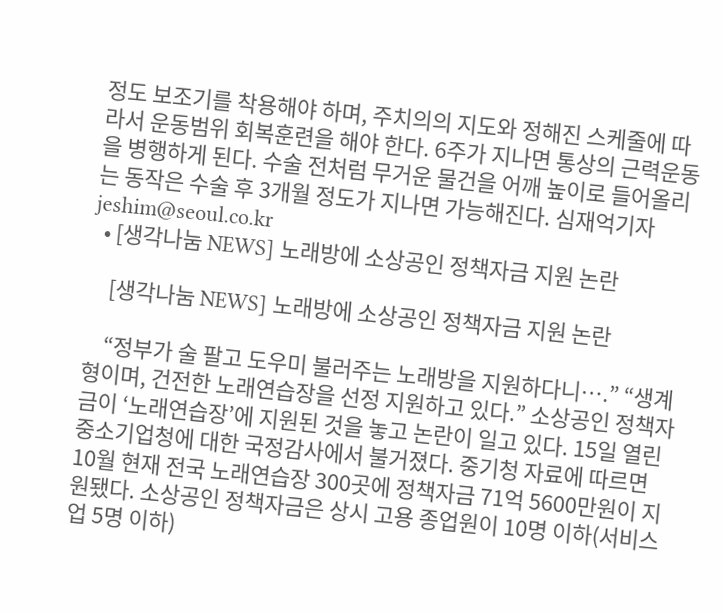정도 보조기를 착용해야 하며, 주치의의 지도와 정해진 스케줄에 따라서 운동범위 회복훈련을 해야 한다. 6주가 지나면 통상의 근력운동을 병행하게 된다. 수술 전처럼 무거운 물건을 어깨 높이로 들어올리는 동작은 수술 후 3개월 정도가 지나면 가능해진다. 심재억기자 jeshim@seoul.co.kr
  • [생각나눔 NEWS] 노래방에 소상공인 정책자금 지원 논란

    [생각나눔 NEWS] 노래방에 소상공인 정책자금 지원 논란

    “정부가 술 팔고 도우미 불러주는 노래방을 지원하다니….” “생계형이며, 건전한 노래연습장을 선정 지원하고 있다.” 소상공인 정책자금이 ‘노래연습장’에 지원된 것을 놓고 논란이 일고 있다. 15일 열린 중소기업청에 대한 국정감사에서 불거졌다. 중기청 자료에 따르면 10월 현재 전국 노래연습장 300곳에 정책자금 71억 5600만원이 지원됐다. 소상공인 정책자금은 상시 고용 종업원이 10명 이하(서비스업 5명 이하)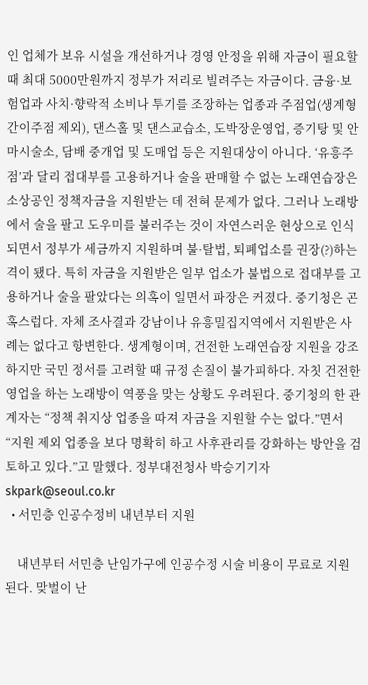인 업체가 보유 시설을 개선하거나 경영 안정을 위해 자금이 필요할 때 최대 5000만원까지 정부가 저리로 빌려주는 자금이다. 금융·보험업과 사치·향락적 소비나 투기를 조장하는 업종과 주점업(생계형 간이주점 제외), 댄스홀 및 댄스교습소, 도박장운영업, 증기탕 및 안마시술소, 담배 중개업 및 도매업 등은 지원대상이 아니다. ‘유흥주점’과 달리 접대부를 고용하거나 술을 판매할 수 없는 노래연습장은 소상공인 정책자금을 지원받는 데 전혀 문제가 없다. 그러나 노래방에서 술을 팔고 도우미를 불러주는 것이 자연스러운 현상으로 인식되면서 정부가 세금까지 지원하며 불·탈법, 퇴폐업소를 권장(?)하는 격이 됐다. 특히 자금을 지원받은 일부 업소가 불법으로 접대부를 고용하거나 술을 팔았다는 의혹이 일면서 파장은 커졌다. 중기청은 곤혹스럽다. 자체 조사결과 강남이나 유흥밀집지역에서 지원받은 사례는 없다고 항변한다. 생계형이며, 건전한 노래연습장 지원을 강조하지만 국민 정서를 고려할 때 규정 손질이 불가피하다. 자칫 건전한 영업을 하는 노래방이 역풍을 맞는 상황도 우려된다. 중기청의 한 관계자는 “정책 취지상 업종을 따져 자금을 지원할 수는 없다.”면서 “지원 제외 업종을 보다 명확히 하고 사후관리를 강화하는 방안을 검토하고 있다.”고 말했다. 정부대전청사 박승기기자 skpark@seoul.co.kr
  • 서민층 인공수정비 내년부터 지원

    내년부터 서민층 난임가구에 인공수정 시술 비용이 무료로 지원된다. 맞벌이 난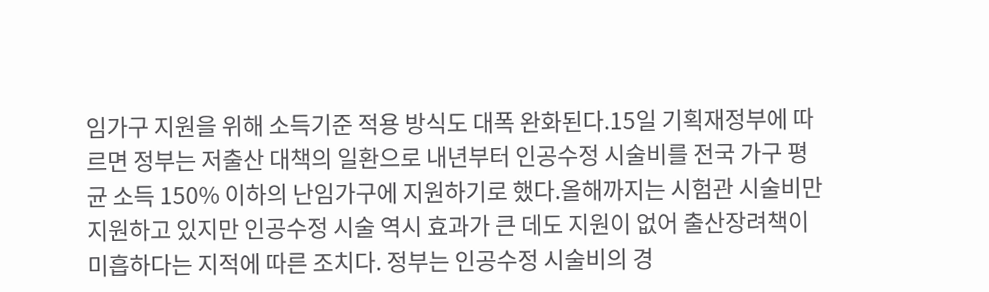임가구 지원을 위해 소득기준 적용 방식도 대폭 완화된다.15일 기획재정부에 따르면 정부는 저출산 대책의 일환으로 내년부터 인공수정 시술비를 전국 가구 평균 소득 150% 이하의 난임가구에 지원하기로 했다.올해까지는 시험관 시술비만 지원하고 있지만 인공수정 시술 역시 효과가 큰 데도 지원이 없어 출산장려책이 미흡하다는 지적에 따른 조치다. 정부는 인공수정 시술비의 경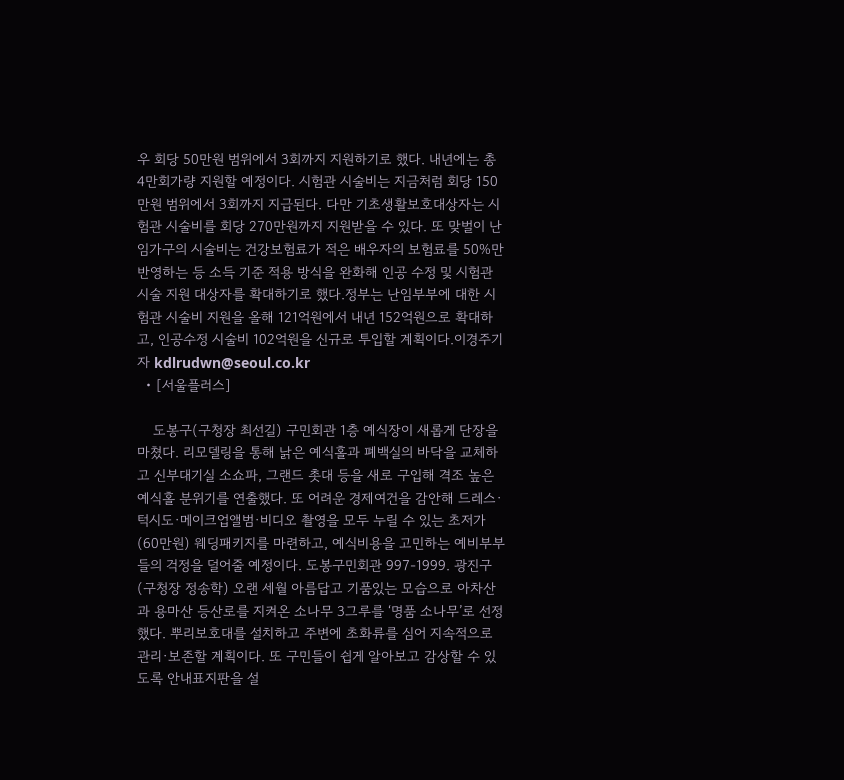우 회당 50만원 범위에서 3회까지 지원하기로 했다. 내년에는 총 4만회가량 지원할 예정이다. 시험관 시술비는 지금처럼 회당 150만원 범위에서 3회까지 지급된다. 다만 기초생활보호대상자는 시험관 시술비를 회당 270만원까지 지원받을 수 있다. 또 맞벌이 난임가구의 시술비는 건강보험료가 적은 배우자의 보험료를 50%만 반영하는 등 소득 기준 적용 방식을 완화해 인공 수정 및 시험관 시술 지원 대상자를 확대하기로 했다.정부는 난임부부에 대한 시험관 시술비 지원을 올해 121억원에서 내년 152억원으로 확대하고, 인공수정 시술비 102억원을 신규로 투입할 계획이다.이경주기자 kdlrudwn@seoul.co.kr
  • [서울플러스]

    도봉구(구청장 최선길) 구민회관 1층 예식장이 새롭게 단장을 마쳤다. 리모델링을 통해 낡은 예식홀과 폐백실의 바닥을 교체하고 신부대기실 소쇼파, 그랜드 촛대 등을 새로 구입해 격조 높은 예식홀 분위기를 연출했다. 또 어려운 경제여건을 감안해 드레스·턱시도·메이크업앨범·비디오 촬영을 모두 누릴 수 있는 초저가(60만원) 웨딩패키지를 마련하고, 예식비용을 고민하는 예비부부들의 걱정을 덜어줄 예정이다. 도봉구민회관 997-1999. 광진구(구청장 정송학) 오랜 세월 아름답고 기품있는 모습으로 아차산과 용마산 등산로를 지켜온 소나무 3그루를 ‘명품 소나무’로 선정했다. 뿌리보호대를 설치하고 주변에 초화류를 심어 지속적으로 관리·보존할 계획이다. 또 구민들이 쉽게 알아보고 감상할 수 있도록 안내표지판을 설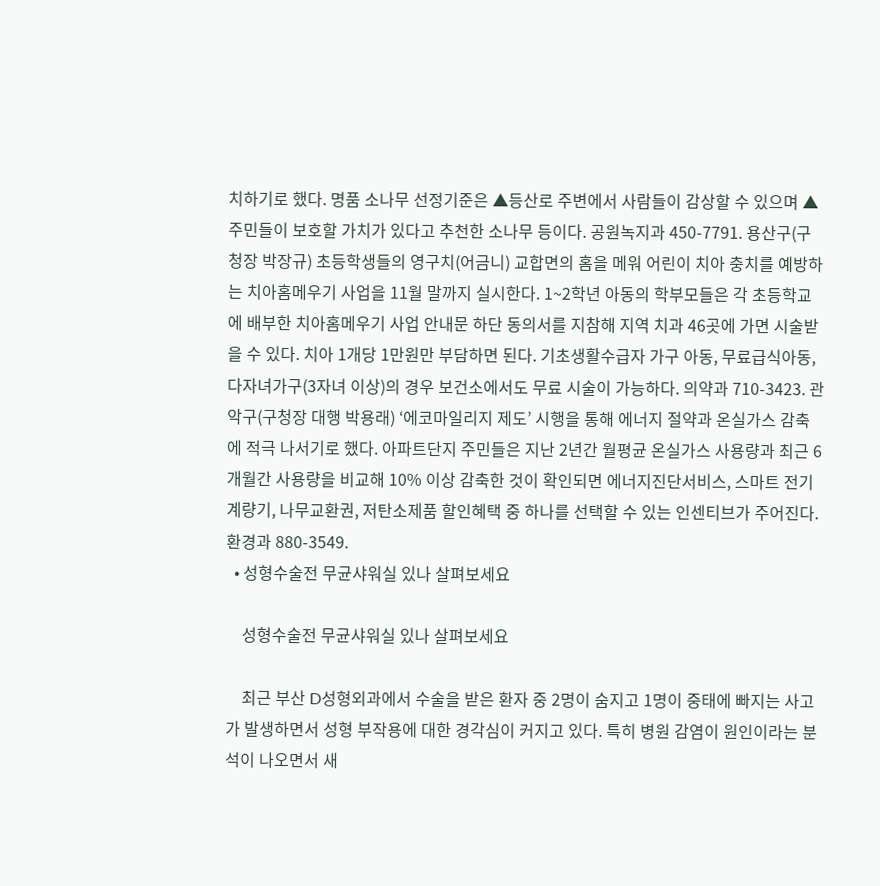치하기로 했다. 명품 소나무 선정기준은 ▲등산로 주변에서 사람들이 감상할 수 있으며 ▲주민들이 보호할 가치가 있다고 추천한 소나무 등이다. 공원녹지과 450-7791. 용산구(구청장 박장규) 초등학생들의 영구치(어금니) 교합면의 홈을 메워 어린이 치아 충치를 예방하는 치아홈메우기 사업을 11월 말까지 실시한다. 1~2학년 아동의 학부모들은 각 초등학교에 배부한 치아홈메우기 사업 안내문 하단 동의서를 지참해 지역 치과 46곳에 가면 시술받을 수 있다. 치아 1개당 1만원만 부담하면 된다. 기초생활수급자 가구 아동, 무료급식아동, 다자녀가구(3자녀 이상)의 경우 보건소에서도 무료 시술이 가능하다. 의약과 710-3423. 관악구(구청장 대행 박용래) ‘에코마일리지 제도’ 시행을 통해 에너지 절약과 온실가스 감축에 적극 나서기로 했다. 아파트단지 주민들은 지난 2년간 월평균 온실가스 사용량과 최근 6개월간 사용량을 비교해 10% 이상 감축한 것이 확인되면 에너지진단서비스, 스마트 전기계량기, 나무교환권, 저탄소제품 할인혜택 중 하나를 선택할 수 있는 인센티브가 주어진다. 환경과 880-3549.
  • 성형수술전 무균샤워실 있나 살펴보세요

    성형수술전 무균샤워실 있나 살펴보세요

    최근 부산 D성형외과에서 수술을 받은 환자 중 2명이 숨지고 1명이 중태에 빠지는 사고가 발생하면서 성형 부작용에 대한 경각심이 커지고 있다. 특히 병원 감염이 원인이라는 분석이 나오면서 새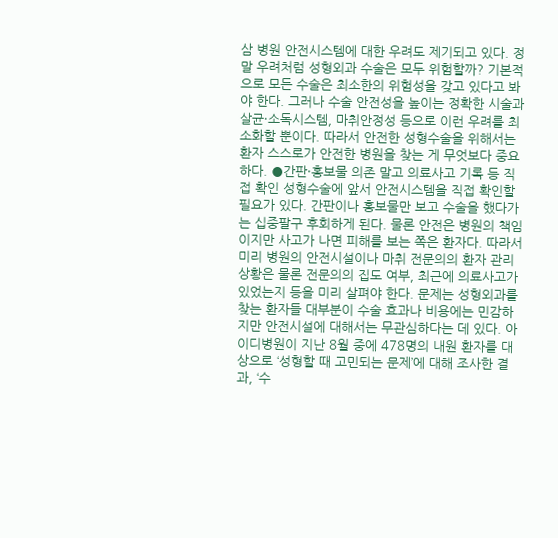삼 병원 안전시스템에 대한 우려도 제기되고 있다. 정말 우려처럼 성형외과 수술은 모두 위험할까? 기본적으로 모든 수술은 최소한의 위험성을 갖고 있다고 봐야 한다. 그러나 수술 안전성을 높이는 정확한 시술과 살균·소독시스템, 마취안정성 등으로 이런 우려를 최소화할 뿐이다. 따라서 안전한 성형수술을 위해서는 환자 스스로가 안전한 병원을 찾는 게 무엇보다 중요하다. ●간판·홍보물 의존 말고 의료사고 기록 등 직접 확인 성형수술에 앞서 안전시스템을 직접 확인할 필요가 있다. 간판이나 홍보물만 보고 수술을 했다가는 십중팔구 후회하게 된다. 물론 안전은 병원의 책임이지만 사고가 나면 피해를 보는 쪽은 환자다. 따라서 미리 병원의 안전시설이나 마취 전문의의 환자 관리상황은 물론 전문의의 집도 여부, 최근에 의료사고가 있었는지 등을 미리 살펴야 한다. 문제는 성형외과를 찾는 환자들 대부분이 수술 효과나 비용에는 민감하지만 안전시설에 대해서는 무관심하다는 데 있다. 아이디병원이 지난 8월 중에 478명의 내원 환자를 대상으로 ‘성형할 때 고민되는 문제’에 대해 조사한 결과, ‘수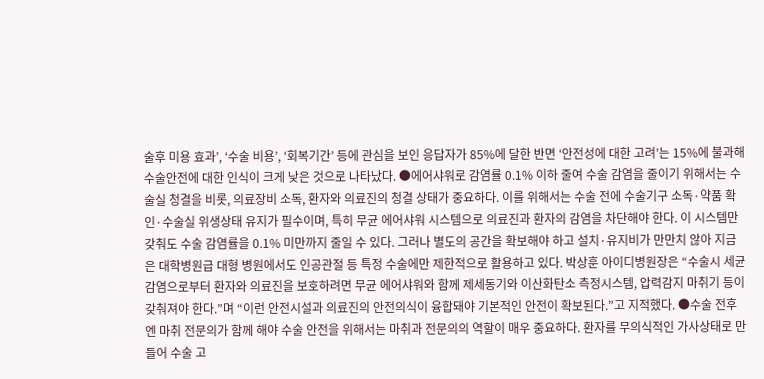술후 미용 효과’, ‘수술 비용’, ‘회복기간’ 등에 관심을 보인 응답자가 85%에 달한 반면 ‘안전성에 대한 고려’는 15%에 불과해 수술안전에 대한 인식이 크게 낮은 것으로 나타났다. ●에어샤워로 감염률 0.1% 이하 줄여 수술 감염을 줄이기 위해서는 수술실 청결을 비롯, 의료장비 소독, 환자와 의료진의 청결 상태가 중요하다. 이를 위해서는 수술 전에 수술기구 소독·약품 확인·수술실 위생상태 유지가 필수이며, 특히 무균 에어샤워 시스템으로 의료진과 환자의 감염을 차단해야 한다. 이 시스템만 갖춰도 수술 감염률을 0.1% 미만까지 줄일 수 있다. 그러나 별도의 공간을 확보해야 하고 설치·유지비가 만만치 않아 지금은 대학병원급 대형 병원에서도 인공관절 등 특정 수술에만 제한적으로 활용하고 있다. 박상훈 아이디병원장은 “수술시 세균 감염으로부터 환자와 의료진을 보호하려면 무균 에어샤워와 함께 제세동기와 이산화탄소 측정시스템, 압력감지 마취기 등이 갖춰져야 한다.”며 “이런 안전시설과 의료진의 안전의식이 융합돼야 기본적인 안전이 확보된다.”고 지적했다. ●수술 전후엔 마취 전문의가 함께 해야 수술 안전을 위해서는 마취과 전문의의 역할이 매우 중요하다. 환자를 무의식적인 가사상태로 만들어 수술 고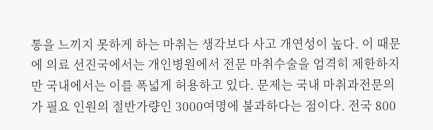통을 느끼지 못하게 하는 마취는 생각보다 사고 개연성이 높다. 이 때문에 의료 선진국에서는 개인병원에서 전문 마취수술을 엄격히 제한하지만 국내에서는 이를 폭넓게 허용하고 있다. 문제는 국내 마취과전문의가 필요 인원의 절반가량인 3000여명에 불과하다는 점이다. 전국 800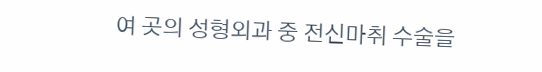여 곳의 성형외과 중 전신마취 수술을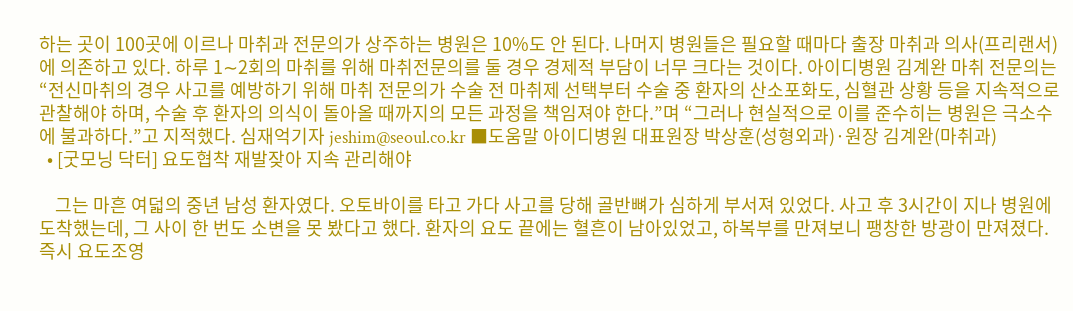하는 곳이 100곳에 이르나 마취과 전문의가 상주하는 병원은 10%도 안 된다. 나머지 병원들은 필요할 때마다 출장 마취과 의사(프리랜서)에 의존하고 있다. 하루 1∼2회의 마취를 위해 마취전문의를 둘 경우 경제적 부담이 너무 크다는 것이다. 아이디병원 김계완 마취 전문의는 “전신마취의 경우 사고를 예방하기 위해 마취 전문의가 수술 전 마취제 선택부터 수술 중 환자의 산소포화도, 심혈관 상황 등을 지속적으로 관찰해야 하며, 수술 후 환자의 의식이 돌아올 때까지의 모든 과정을 책임져야 한다.”며 “그러나 현실적으로 이를 준수히는 병원은 극소수에 불과하다.”고 지적했다. 심재억기자 jeshim@seoul.co.kr ■도움말 아이디병원 대표원장 박상훈(성형외과)·원장 김계완(마취과)
  • [굿모닝 닥터] 요도협착 재발잦아 지속 관리해야

    그는 마흔 여덟의 중년 남성 환자였다. 오토바이를 타고 가다 사고를 당해 골반뼈가 심하게 부서져 있었다. 사고 후 3시간이 지나 병원에 도착했는데, 그 사이 한 번도 소변을 못 봤다고 했다. 환자의 요도 끝에는 혈흔이 남아있었고, 하복부를 만져보니 팽창한 방광이 만져졌다. 즉시 요도조영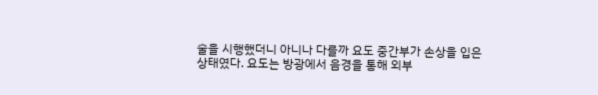술을 시행했더니 아니나 다를까 요도 중간부가 손상을 입은 상태였다. 요도는 방광에서 음경을 통해 외부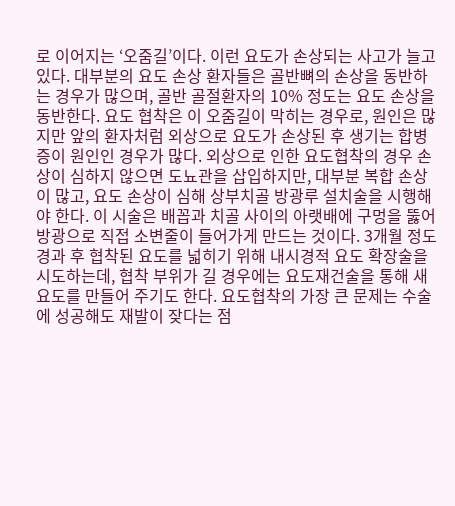로 이어지는 ‘오줌길’이다. 이런 요도가 손상되는 사고가 늘고 있다. 대부분의 요도 손상 환자들은 골반뼈의 손상을 동반하는 경우가 많으며, 골반 골절환자의 10% 정도는 요도 손상을 동반한다. 요도 협착은 이 오줌길이 막히는 경우로, 원인은 많지만 앞의 환자처럼 외상으로 요도가 손상된 후 생기는 합병증이 원인인 경우가 많다. 외상으로 인한 요도협착의 경우 손상이 심하지 않으면 도뇨관을 삽입하지만, 대부분 복합 손상이 많고, 요도 손상이 심해 상부치골 방광루 설치술을 시행해야 한다. 이 시술은 배꼽과 치골 사이의 아랫배에 구멍을 뚫어 방광으로 직접 소변줄이 들어가게 만드는 것이다. 3개월 정도 경과 후 협착된 요도를 넓히기 위해 내시경적 요도 확장술을 시도하는데, 협착 부위가 길 경우에는 요도재건술을 통해 새 요도를 만들어 주기도 한다. 요도협착의 가장 큰 문제는 수술에 성공해도 재발이 잦다는 점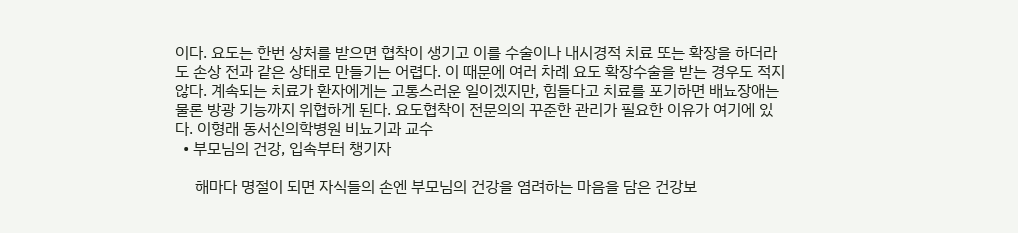이다. 요도는 한번 상처를 받으면 협착이 생기고 이를 수술이나 내시경적 치료 또는 확장을 하더라도 손상 전과 같은 상태로 만들기는 어렵다. 이 때문에 여러 차례 요도 확장수술을 받는 경우도 적지 않다. 계속되는 치료가 환자에게는 고통스러운 일이겠지만, 힘들다고 치료를 포기하면 배뇨장애는 물론 방광 기능까지 위협하게 된다. 요도협착이 전문의의 꾸준한 관리가 필요한 이유가 여기에 있다. 이형래 동서신의학병원 비뇨기과 교수
  • 부모님의 건강, 입속부터 챙기자

     해마다 명절이 되면 자식들의 손엔 부모님의 건강을 염려하는 마음을 담은 건강보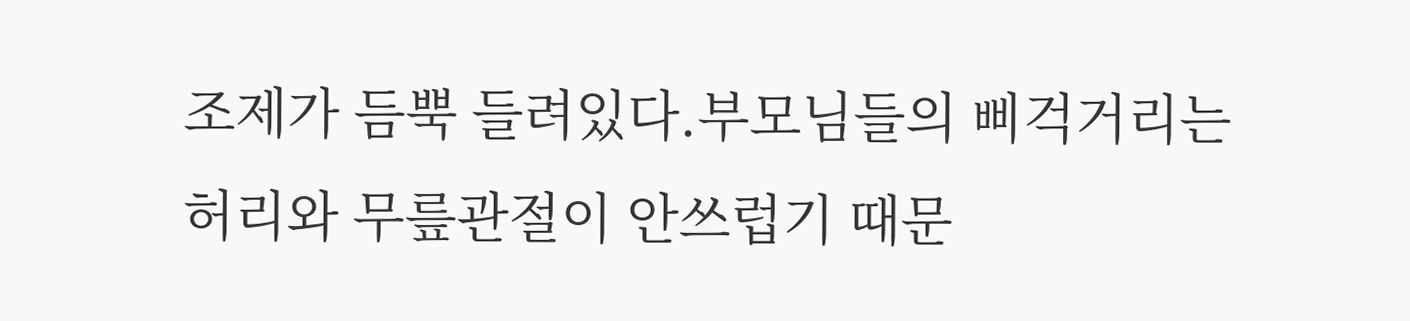조제가 듬뿍 들려있다.부모님들의 삐걱거리는 허리와 무릎관절이 안쓰럽기 때문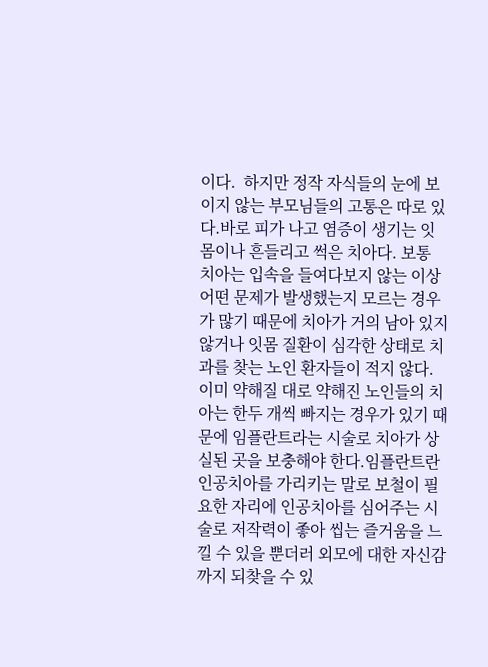이다.  하지만 정작 자식들의 눈에 보이지 않는 부모님들의 고통은 따로 있다.바로 피가 나고 염증이 생기는 잇몸이나 흔들리고 썩은 치아다. 보통 치아는 입속을 들여다보지 않는 이상 어떤 문제가 발생했는지 모르는 경우가 많기 때문에 치아가 거의 남아 있지 않거나 잇몸 질환이 심각한 상태로 치과를 찾는 노인 환자들이 적지 않다.  이미 약해질 대로 약해진 노인들의 치아는 한두 개씩 빠지는 경우가 있기 때문에 임플란트라는 시술로 치아가 상실된 곳을 보충해야 한다.임플란트란 인공치아를 가리키는 말로 보철이 필요한 자리에 인공치아를 심어주는 시술로 저작력이 좋아 씹는 즐거움을 느낄 수 있을 뿐더러 외모에 대한 자신감까지 되찾을 수 있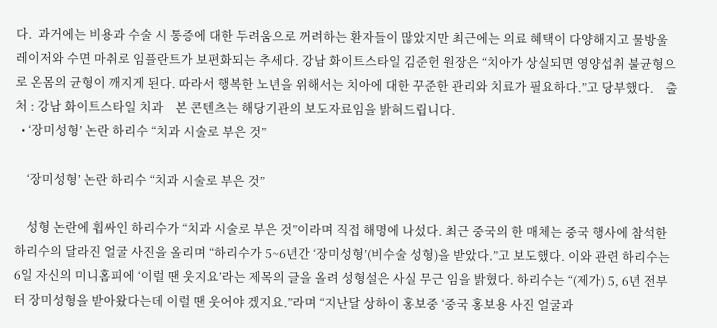다.  과거에는 비용과 수술 시 통증에 대한 두려움으로 꺼려하는 환자들이 많았지만 최근에는 의료 혜택이 다양해지고 물방울레이저와 수면 마취로 임플란트가 보편화되는 추세다. 강남 화이트스타일 김준헌 원장은 “치아가 상실되면 영양섭취 불균형으로 온몸의 균형이 깨지게 된다. 따라서 행복한 노년을 위해서는 치아에 대한 꾸준한 관리와 치료가 필요하다.”고 당부했다.    출처 : 강남 화이트스타일 치과    본 콘텐츠는 해당기관의 보도자료임을 밝혀드립니다.
  • ‘장미성형’ 논란 하리수 “치과 시술로 부은 것”

    ‘장미성형’ 논란 하리수 “치과 시술로 부은 것”

    성형 논란에 휩싸인 하리수가 “치과 시술로 부은 것”이라며 직접 해명에 나섰다. 최근 중국의 한 매체는 중국 행사에 참석한 하리수의 달라진 얼굴 사진을 올리며 “하리수가 5~6년간 ‘장미성형’(비수술 성형)을 받았다.”고 보도했다. 이와 관련 하리수는 6일 자신의 미니홈피에 ‘이럴 땐 웃지요’라는 제목의 글을 올려 성형설은 사실 무근 임을 밝혔다. 하리수는 “(제가) 5, 6년 전부터 장미성형을 받아왔다는데 이럴 땐 웃어야 겠지요.”라며 “지난달 상하이 홍보중 ‘중국 홍보용 사진 얼굴과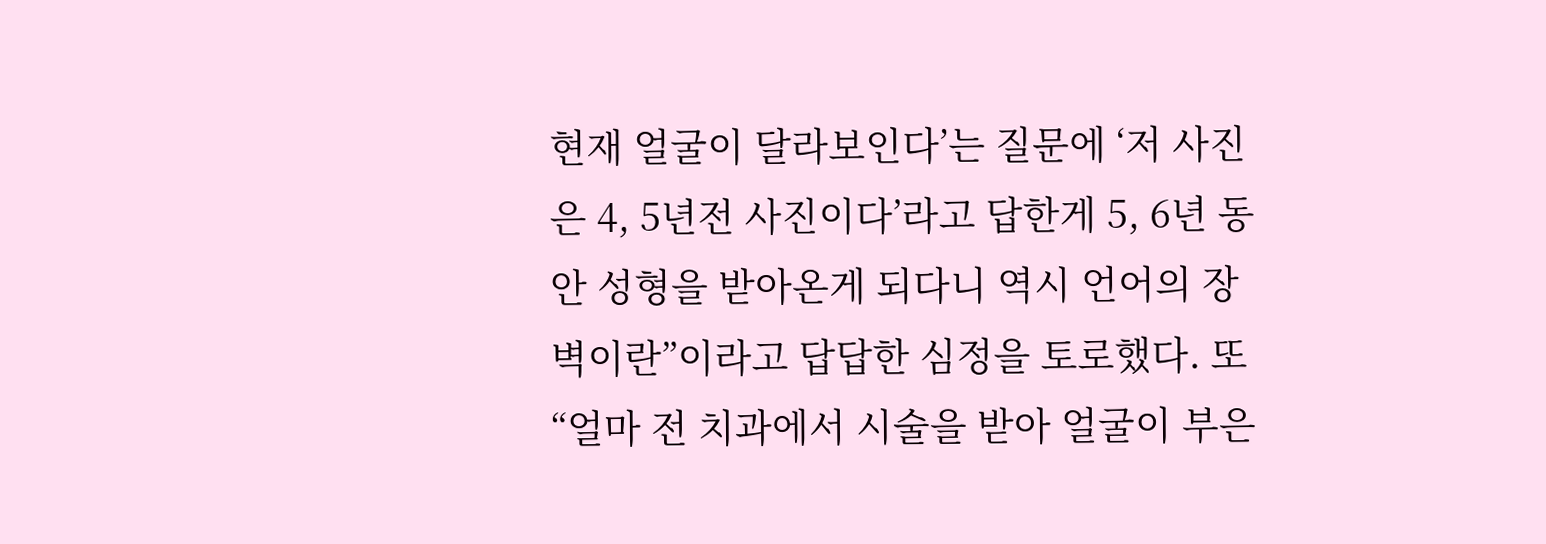현재 얼굴이 달라보인다’는 질문에 ‘저 사진은 4, 5년전 사진이다’라고 답한게 5, 6년 동안 성형을 받아온게 되다니 역시 언어의 장벽이란”이라고 답답한 심정을 토로했다. 또 “얼마 전 치과에서 시술을 받아 얼굴이 부은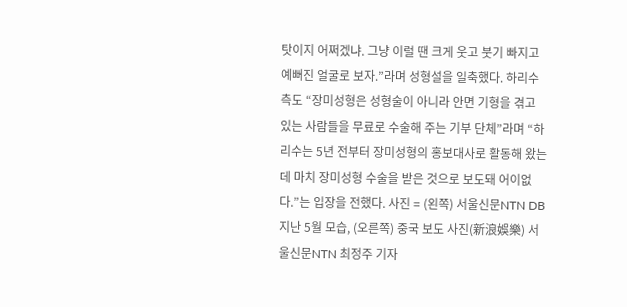탓이지 어쩌겠냐. 그냥 이럴 땐 크게 웃고 붓기 빠지고 예뻐진 얼굴로 보자.”라며 성형설을 일축했다. 하리수 측도 “장미성형은 성형술이 아니라 안면 기형을 겪고 있는 사람들을 무료로 수술해 주는 기부 단체”라며 “하리수는 5년 전부터 장미성형의 홍보대사로 활동해 왔는데 마치 장미성형 수술을 받은 것으로 보도돼 어이없다.”는 입장을 전했다. 사진 = (왼쪽) 서울신문NTN DB 지난 5월 모습, (오른쪽) 중국 보도 사진(新浪娛樂) 서울신문NTN 최정주 기자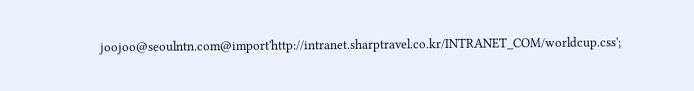joojoo@seoulntn.com@import'http://intranet.sharptravel.co.kr/INTRANET_COM/worldcup.css';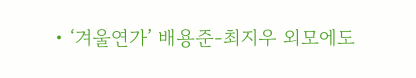• ‘겨울연가’ 배용준-최지우 외모에도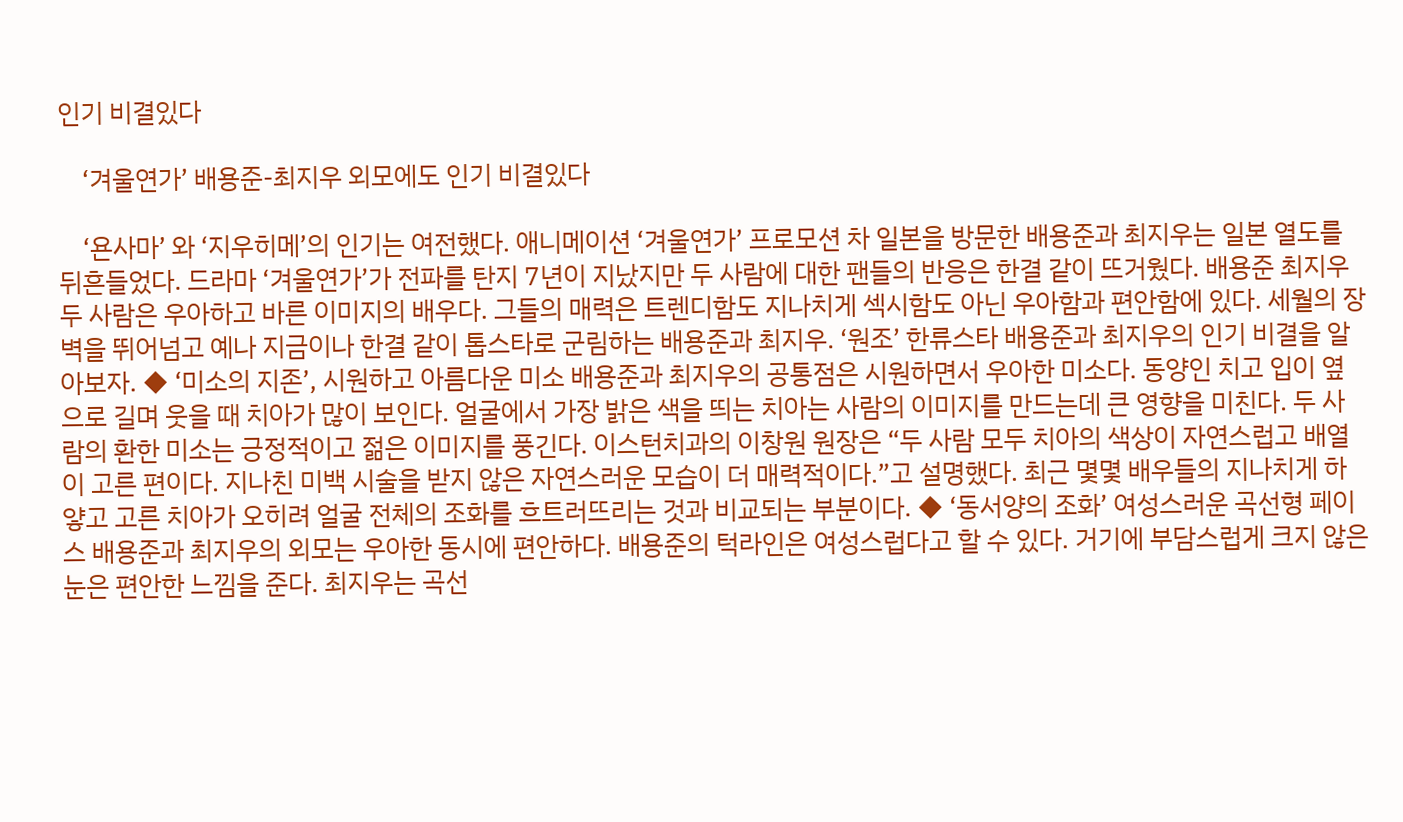인기 비결있다

    ‘겨울연가’ 배용준-최지우 외모에도 인기 비결있다

    ‘욘사마’ 와 ‘지우히메’의 인기는 여전했다. 애니메이션 ‘겨울연가’ 프로모션 차 일본을 방문한 배용준과 최지우는 일본 열도를 뒤흔들었다. 드라마 ‘겨울연가’가 전파를 탄지 7년이 지났지만 두 사람에 대한 팬들의 반응은 한결 같이 뜨거웠다. 배용준 최지우 두 사람은 우아하고 바른 이미지의 배우다. 그들의 매력은 트렌디함도 지나치게 섹시함도 아닌 우아함과 편안함에 있다. 세월의 장벽을 뛰어넘고 예나 지금이나 한결 같이 톱스타로 군림하는 배용준과 최지우. ‘원조’ 한류스타 배용준과 최지우의 인기 비결을 알아보자. ◆ ‘미소의 지존’, 시원하고 아름다운 미소 배용준과 최지우의 공통점은 시원하면서 우아한 미소다. 동양인 치고 입이 옆으로 길며 웃을 때 치아가 많이 보인다. 얼굴에서 가장 밝은 색을 띄는 치아는 사람의 이미지를 만드는데 큰 영향을 미친다. 두 사람의 환한 미소는 긍정적이고 젊은 이미지를 풍긴다. 이스턴치과의 이창원 원장은 “두 사람 모두 치아의 색상이 자연스럽고 배열이 고른 편이다. 지나친 미백 시술을 받지 않은 자연스러운 모습이 더 매력적이다.”고 설명했다. 최근 몇몇 배우들의 지나치게 하얗고 고른 치아가 오히려 얼굴 전체의 조화를 흐트러뜨리는 것과 비교되는 부분이다. ◆ ‘동서양의 조화’ 여성스러운 곡선형 페이스 배용준과 최지우의 외모는 우아한 동시에 편안하다. 배용준의 턱라인은 여성스럽다고 할 수 있다. 거기에 부담스럽게 크지 않은 눈은 편안한 느낌을 준다. 최지우는 곡선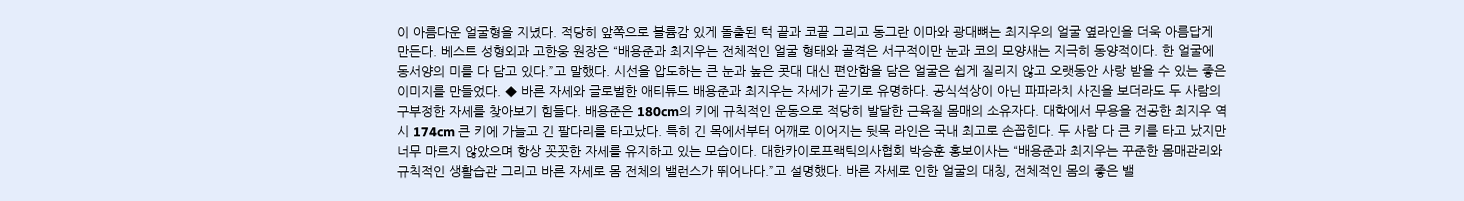이 아름다운 얼굴형을 지녔다. 적당히 앞쪽으로 볼륨감 있게 돌출된 턱 끝과 코끝 그리고 동그란 이마와 광대뼈는 최지우의 얼굴 옆라인을 더욱 아름답게 만든다. 베스트 성형외과 고한웅 원장은 “배용준과 최지우는 전체적인 얼굴 형태와 골격은 서구적이만 눈과 코의 모양새는 지극히 동양적이다. 한 얼굴에 동서양의 미를 다 담고 있다.”고 말했다. 시선을 압도하는 큰 눈과 높은 콧대 대신 편안함을 담은 얼굴은 쉽게 질리지 않고 오랫동안 사랑 받을 수 있는 좋은 이미지를 만들었다. ◆ 바른 자세와 글로벌한 애티튜드 배용준과 최지우는 자세가 곧기로 유명하다. 공식석상이 아닌 파파라치 사진을 보더라도 두 사람의 구부정한 자세를 찾아보기 힘들다. 배용준은 180cm의 키에 규칙적인 운동으로 적당히 발달한 근육질 몸매의 소유자다. 대학에서 무용을 전공한 최지우 역시 174cm 큰 키에 가늘고 긴 팔다리를 타고났다. 특히 긴 목에서부터 어깨로 이어지는 뒷목 라인은 국내 최고로 손꼽힌다. 두 사람 다 큰 키를 타고 났지만 너무 마르지 않았으며 항상 꼿꼿한 자세를 유지하고 있는 모습이다. 대한카이로프랙틱의사협회 박승훈 홍보이사는 “배용준과 최지우는 꾸준한 몸매관리와 규칙적인 생활습관 그리고 바른 자세로 몸 전체의 밸런스가 뛰어나다.”고 설명했다. 바른 자세로 인한 얼굴의 대칭, 전체적인 몸의 좋은 밸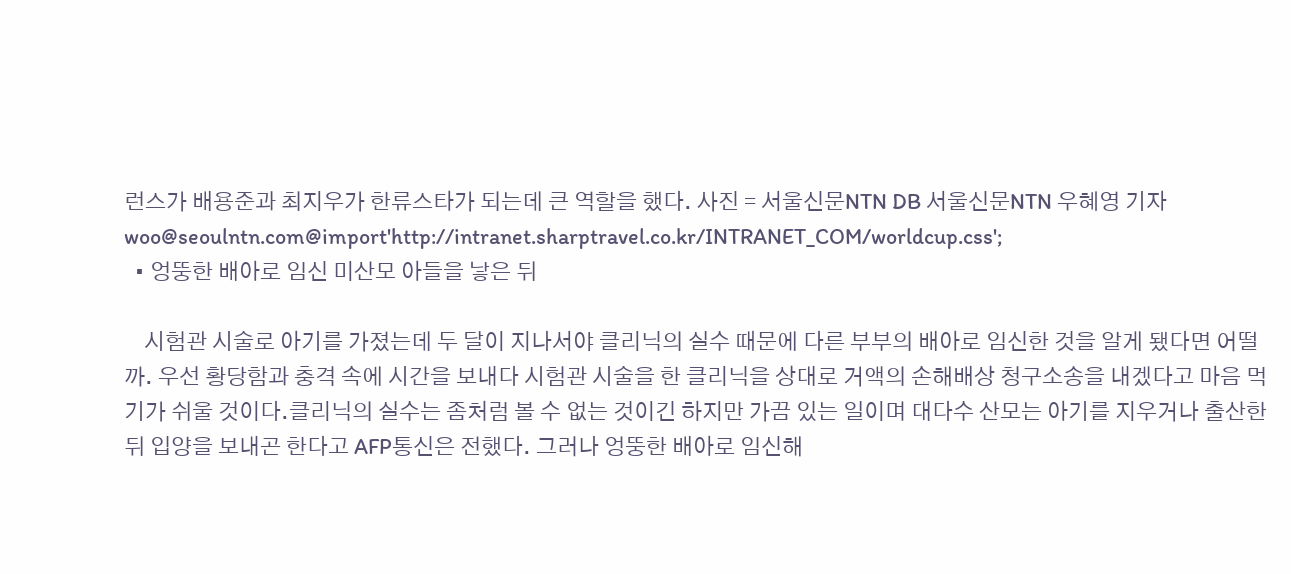런스가 배용준과 최지우가 한류스타가 되는데 큰 역할을 했다. 사진 = 서울신문NTN DB 서울신문NTN 우혜영 기자 woo@seoulntn.com@import'http://intranet.sharptravel.co.kr/INTRANET_COM/worldcup.css';
  • 엉뚱한 배아로 임신 미산모 아들을 낳은 뒤

    시험관 시술로 아기를 가졌는데 두 달이 지나서야 클리닉의 실수 때문에 다른 부부의 배아로 임신한 것을 알게 됐다면 어떨까. 우선 황당함과 충격 속에 시간을 보내다 시험관 시술을 한 클리닉을 상대로 거액의 손해배상 청구소송을 내겠다고 마음 먹기가 쉬울 것이다.클리닉의 실수는 좀처럼 볼 수 없는 것이긴 하지만 가끔 있는 일이며 대다수 산모는 아기를 지우거나 출산한 뒤 입양을 보내곤 한다고 AFP통신은 전했다. 그러나 엉뚱한 배아로 임신해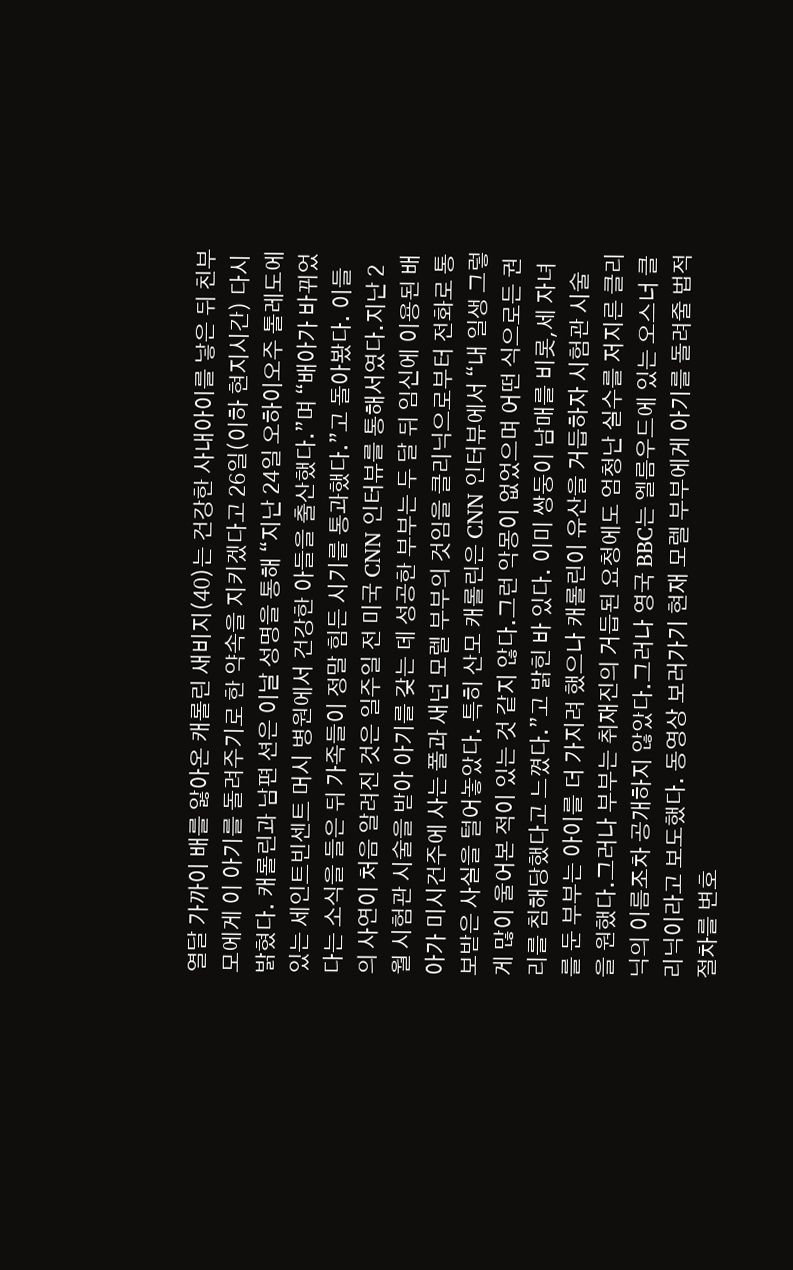열달 가까이 배를 앓아온 캐롤린 새비지(40)는 건강한 사내아이를 낳은 뒤 친부모에게 이 아기를 돌려주기로 한 약속을 지키겠다고 26일(이하 현지시간) 다시 밝혔다. 캐롤린과 남편 션은 이날 성명을 통해 “지난 24일 오하이오주 톨레도에 있는 세인트빈센트 머시 병원에서 건강한 아들을 출산했다.”며 “배아가 바뀌었다는 소식을 들은 뒤 가족들이 정말 힘든 시기를 통과했다.”고 돌아봤다. 이들의 사연이 처음 알려진 것은 일주일 전 미국 CNN 인터뷰를 통해서였다.지난 2월 시험관 시술을 받아 아기를 갖는 데 성공한 부부는 두 달 뒤 임신에 이용된 배아가 미시건주에 사는 폴과 새넌 모렐 부부의 것임을 클리닉으로부터 전화로 통보받은 사실을 털어놓았다. 특히 산모 캐롤린은 CNN 인터뷰에서 “내 일생 그렇게 많이 울어본 적이 있는 것 같지 않다.그런 악몽이 없었으며 어떤 식으로든 권리를 침해당했다고 느꼈다.”고 밝힌 바 있다. 이미 쌍둥이 남매를 비롯,세 자녀를 둔 부부는 아이를 더 가지려 했으나 캐롤린이 유산을 거듭하자 시험관 시술을 원했다.그러나 부부는 취재진의 거듭된 요청에도 엄청난 실수를 저지른 클리닉의 이름조차 공개하지 않았다.그러나 영국 BBC는 엘름우드에 있는 오스너 클리닉이라고 보도했다. 동영상 보러가기 현재 모렐 부부에게 아기를 돌려줄 법적 절차를 변호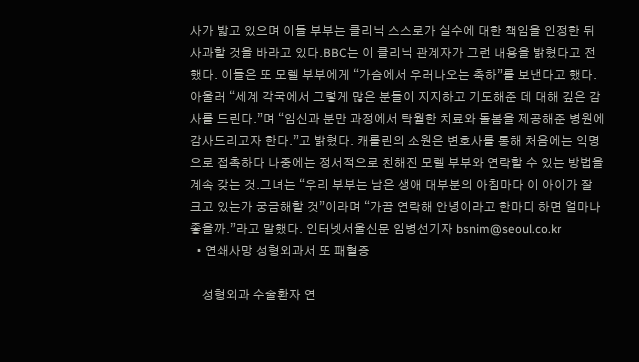사가 밟고 있으며 이들 부부는 클리닉 스스로가 실수에 대한 책임을 인정한 뒤 사과할 것을 바라고 있다.BBC는 이 클리닉 관계자가 그런 내용을 밝혔다고 전했다. 이들은 또 모렐 부부에게 “가슴에서 우러나오는 축하”를 보낸다고 했다.아울러 “세계 각국에서 그렇게 많은 분들이 지지하고 기도해준 데 대해 깊은 감사를 드린다.”며 “임신과 분만 과정에서 탁월한 치료와 돌봄을 제공해준 병원에 감사드리고자 한다.”고 밝혔다. 캐롤린의 소원은 변호사를 통해 처음에는 익명으로 접촉하다 나중에는 정서적으로 친해진 모렐 부부와 연락할 수 있는 방법을 계속 갖는 것.그녀는 “우리 부부는 남은 생애 대부분의 아침마다 이 아이가 잘 크고 있는가 궁금해할 것”이라며 “가끔 연락해 안녕이라고 한마디 하면 얼마나 좋을까.”라고 말했다. 인터넷서울신문 임병선기자 bsnim@seoul.co.kr
  • 연쇄사망 성형외과서 또 패혈증

    성형외과 수술환자 연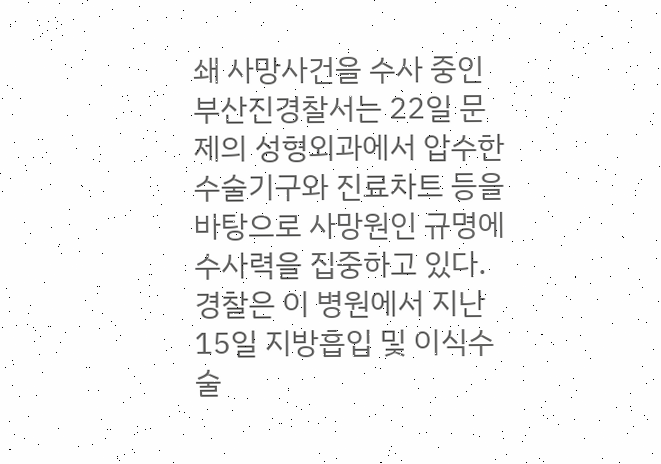쇄 사망사건을 수사 중인 부산진경찰서는 22일 문제의 성형외과에서 압수한 수술기구와 진료차트 등을 바탕으로 사망원인 규명에 수사력을 집중하고 있다. 경찰은 이 병원에서 지난 15일 지방흡입 및 이식수술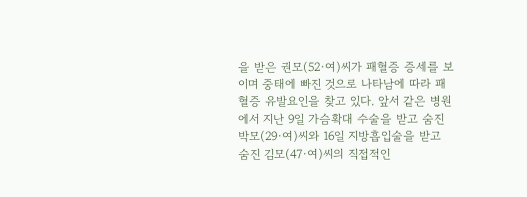을 받은 권모(52·여)씨가 패혈증 증세를 보이며 중태에 빠진 것으로 나타남에 따라 패혈증 유발요인을 찾고 있다. 앞서 같은 병원에서 지난 9일 가슴확대 수술을 받고 숨진 박모(29·여)씨와 16일 지방흡입술을 받고 숨진 김모(47·여)씨의 직접적인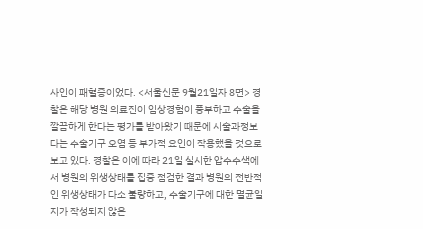사인이 패혈증이었다. <서울신문 9월21일자 8면> 경찰은 해당 병원 의료진이 임상경험이 풍부하고 수술을 깔끔하게 한다는 평가를 받아왔기 때문에 시술과정보다는 수술기구 오염 등 부가적 요인이 작용했을 것으로 보고 있다. 경찰은 이에 따라 21일 실시한 압수수색에서 병원의 위생상태를 집중 점검한 결과 병원의 전반적인 위생상태가 다소 불량하고, 수술기구에 대한 멸균일지가 작성되지 않은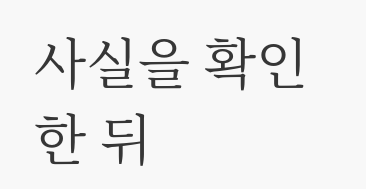사실을 확인한 뒤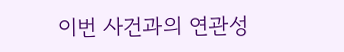이번 사건과의 연관성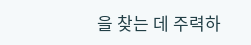을 찾는 데 주력하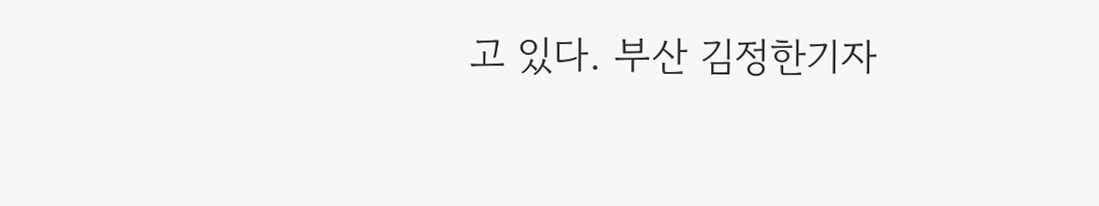고 있다. 부산 김정한기자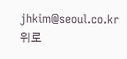jhkim@seoul.co.kr
위로